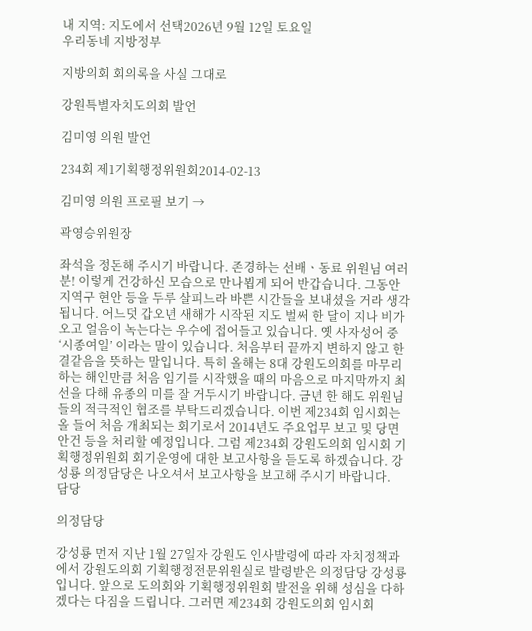내 지역: 지도에서 선택2026년 9월 12일 토요일
우리동네 지방정부

지방의회 회의록을 사실 그대로

강원특별자치도의회 발언

김미영 의원 발언

234회 제1기획행정위원회2014-02-13

김미영 의원 프로필 보기 →

곽영승위원장

좌석을 정돈해 주시기 바랍니다. 존경하는 선배ㆍ동료 위원님 여러분! 이렇게 건강하신 모습으로 만나뵙게 되어 반갑습니다. 그동안 지역구 현안 등을 두루 살피느라 바쁜 시간들을 보내셨을 거라 생각됩니다. 어느덧 갑오년 새해가 시작된 지도 벌써 한 달이 지나 비가 오고 얼음이 녹는다는 우수에 접어들고 있습니다. 옛 사자성어 중 ‘시종여일’ 이라는 말이 있습니다. 처음부터 끝까지 변하지 않고 한결같음을 뜻하는 말입니다. 특히 올해는 8대 강원도의회를 마무리하는 해인만큼 처음 임기를 시작했을 때의 마음으로 마지막까지 최선을 다해 유종의 미를 잘 거두시기 바랍니다. 금년 한 해도 위원님들의 적극적인 협조를 부탁드리겠습니다. 이번 제234회 임시회는 올 들어 처음 개최되는 회기로서 2014년도 주요업무 보고 및 당면안건 등을 처리할 예정입니다. 그럼 제234회 강원도의회 임시회 기획행정위원회 회기운영에 대한 보고사항을 듣도록 하겠습니다. 강성룡 의정담당은 나오셔서 보고사항을 보고해 주시기 바랍니다.
담당

의정담당

강성룡 먼저 지난 1월 27일자 강원도 인사발령에 따라 자치정책과에서 강원도의회 기획행정전문위원실로 발령받은 의정담당 강성룡입니다. 앞으로 도의회와 기획행정위원회 발전을 위해 성심을 다하겠다는 다짐을 드립니다. 그러면 제234회 강원도의회 임시회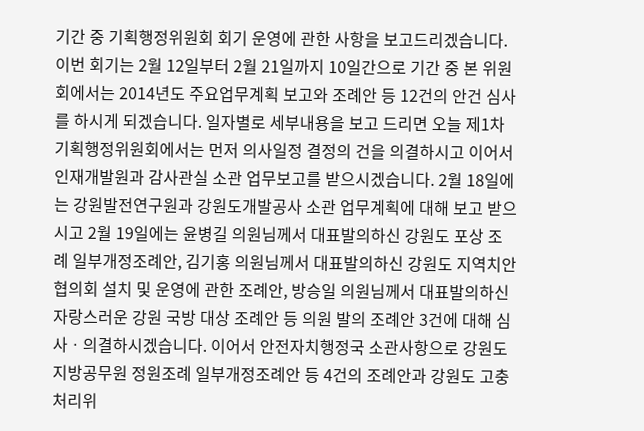기간 중 기획행정위원회 회기 운영에 관한 사항을 보고드리겠습니다. 이번 회기는 2월 12일부터 2월 21일까지 10일간으로 기간 중 본 위원회에서는 2014년도 주요업무계획 보고와 조례안 등 12건의 안건 심사를 하시게 되겠습니다. 일자별로 세부내용을 보고 드리면 오늘 제1차 기획행정위원회에서는 먼저 의사일정 결정의 건을 의결하시고 이어서 인재개발원과 감사관실 소관 업무보고를 받으시겠습니다. 2월 18일에는 강원발전연구원과 강원도개발공사 소관 업무계획에 대해 보고 받으시고 2월 19일에는 윤병길 의원님께서 대표발의하신 강원도 포상 조례 일부개정조례안, 김기홍 의원님께서 대표발의하신 강원도 지역치안협의회 설치 및 운영에 관한 조례안, 방승일 의원님께서 대표발의하신 자랑스러운 강원 국방 대상 조례안 등 의원 발의 조례안 3건에 대해 심사ㆍ의결하시겠습니다. 이어서 안전자치행정국 소관사항으로 강원도 지방공무원 정원조례 일부개정조례안 등 4건의 조례안과 강원도 고충처리위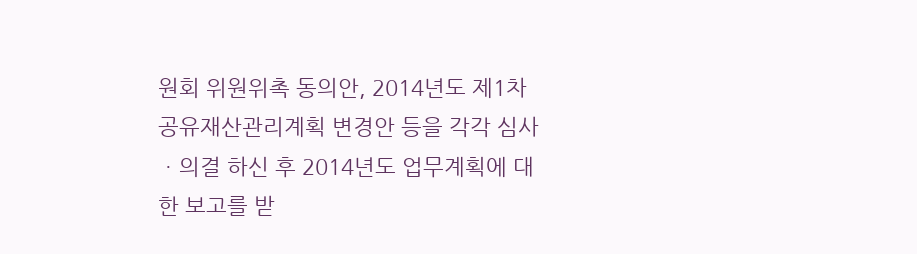원회 위원위촉 동의안, 2014년도 제1차 공유재산관리계획 변경안 등을 각각 심사ㆍ의결 하신 후 2014년도 업무계획에 대한 보고를 받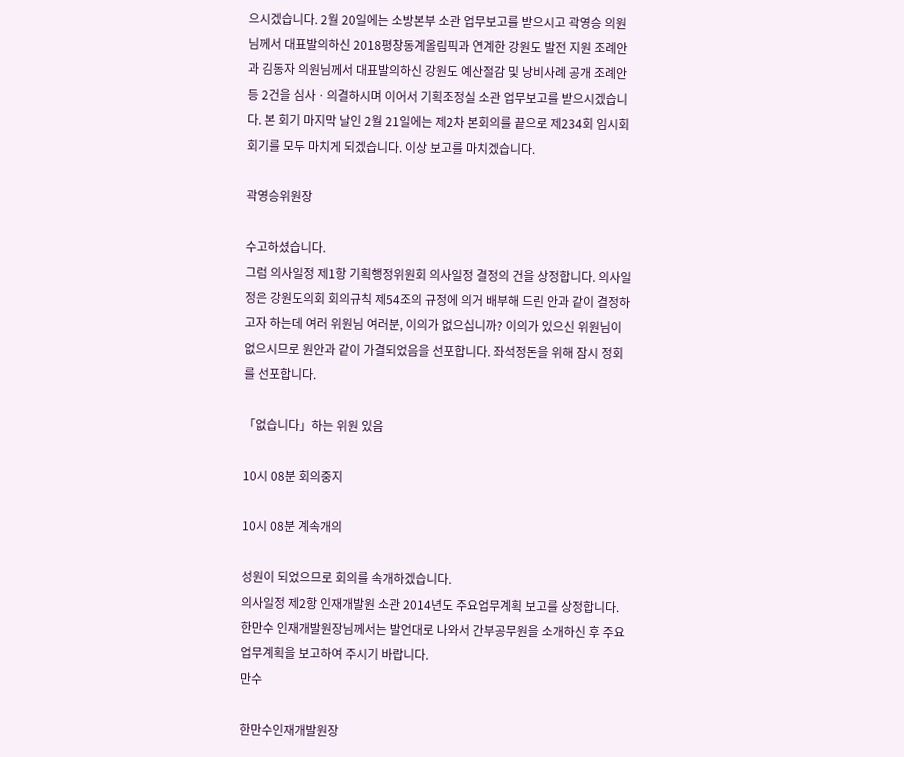으시겠습니다. 2월 20일에는 소방본부 소관 업무보고를 받으시고 곽영승 의원님께서 대표발의하신 2018평창동계올림픽과 연계한 강원도 발전 지원 조례안과 김동자 의원님께서 대표발의하신 강원도 예산절감 및 낭비사례 공개 조례안 등 2건을 심사ㆍ의결하시며 이어서 기획조정실 소관 업무보고를 받으시겠습니다. 본 회기 마지막 날인 2월 21일에는 제2차 본회의를 끝으로 제234회 임시회 회기를 모두 마치게 되겠습니다. 이상 보고를 마치겠습니다.

곽영승위원장

수고하셨습니다.
그럼 의사일정 제1항 기획행정위원회 의사일정 결정의 건을 상정합니다. 의사일정은 강원도의회 회의규칙 제54조의 규정에 의거 배부해 드린 안과 같이 결정하고자 하는데 여러 위원님 여러분, 이의가 없으십니까? 이의가 있으신 위원님이 없으시므로 원안과 같이 가결되었음을 선포합니다. 좌석정돈을 위해 잠시 정회를 선포합니다.

「없습니다」하는 위원 있음

10시 08분 회의중지

10시 08분 계속개의

성원이 되었으므로 회의를 속개하겠습니다.
의사일정 제2항 인재개발원 소관 2014년도 주요업무계획 보고를 상정합니다. 한만수 인재개발원장님께서는 발언대로 나와서 간부공무원을 소개하신 후 주요업무계획을 보고하여 주시기 바랍니다.
만수

한만수인재개발원장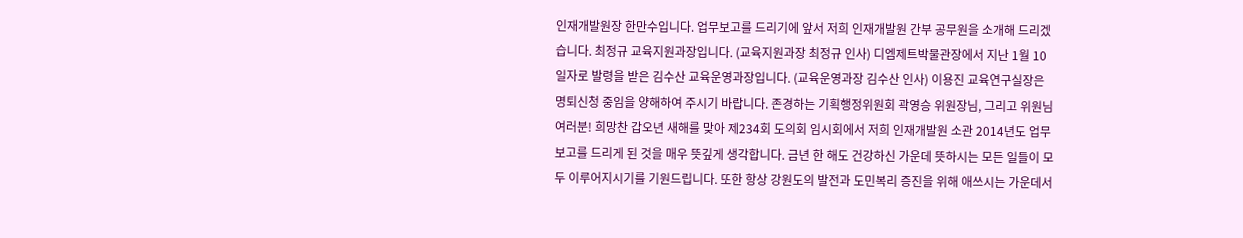인재개발원장 한만수입니다. 업무보고를 드리기에 앞서 저희 인재개발원 간부 공무원을 소개해 드리겠습니다. 최정규 교육지원과장입니다. (교육지원과장 최정규 인사) 디엠제트박물관장에서 지난 1월 10일자로 발령을 받은 김수산 교육운영과장입니다. (교육운영과장 김수산 인사) 이용진 교육연구실장은 명퇴신청 중임을 양해하여 주시기 바랍니다. 존경하는 기획행정위원회 곽영승 위원장님, 그리고 위원님 여러분! 희망찬 갑오년 새해를 맞아 제234회 도의회 임시회에서 저희 인재개발원 소관 2014년도 업무보고를 드리게 된 것을 매우 뜻깊게 생각합니다. 금년 한 해도 건강하신 가운데 뜻하시는 모든 일들이 모두 이루어지시기를 기원드립니다. 또한 항상 강원도의 발전과 도민복리 증진을 위해 애쓰시는 가운데서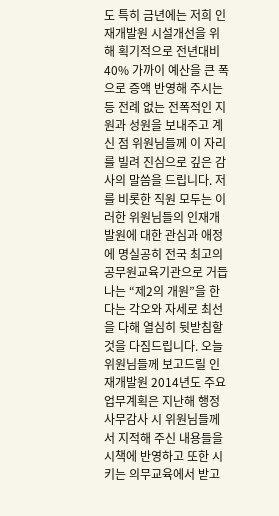도 특히 금년에는 저희 인재개발원 시설개선을 위해 획기적으로 전년대비 40% 가까이 예산을 큰 폭으로 증액 반영해 주시는 등 전례 없는 전폭적인 지원과 성원을 보내주고 계신 점 위원님들께 이 자리를 빌려 진심으로 깊은 감사의 말씀을 드립니다. 저를 비롯한 직원 모두는 이러한 위원님들의 인재개발원에 대한 관심과 애정에 명실공히 전국 최고의 공무원교육기관으로 거듭나는 “제2의 개원”을 한다는 각오와 자세로 최선을 다해 열심히 뒷받침할 것을 다짐드립니다. 오늘 위원님들께 보고드릴 인재개발원 2014년도 주요업무계획은 지난해 행정사무감사 시 위원님들께서 지적해 주신 내용들을 시책에 반영하고 또한 시키는 의무교육에서 받고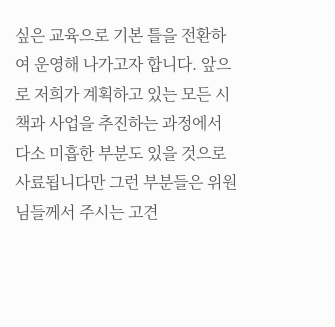싶은 교육으로 기본 틀을 전환하여 운영해 나가고자 합니다. 앞으로 저희가 계획하고 있는 모든 시책과 사업을 추진하는 과정에서 다소 미흡한 부분도 있을 것으로 사료됩니다만 그런 부분들은 위원님들께서 주시는 고견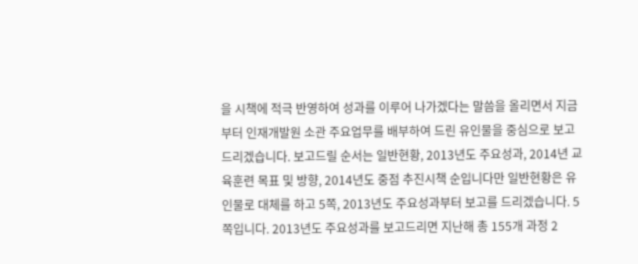을 시책에 적극 반영하여 성과를 이루어 나가겠다는 말씀을 올리면서 지금부터 인재개발원 소관 주요업무를 배부하여 드린 유인물을 중심으로 보고드리겠습니다. 보고드릴 순서는 일반현황, 2013년도 주요성과, 2014년 교육훈련 목표 및 방향, 2014년도 중점 추진시책 순입니다만 일반현황은 유인물로 대체를 하고 5쪽, 2013년도 주요성과부터 보고를 드리겠습니다. 5쪽입니다. 2013년도 주요성과를 보고드리면 지난해 총 155개 과정 2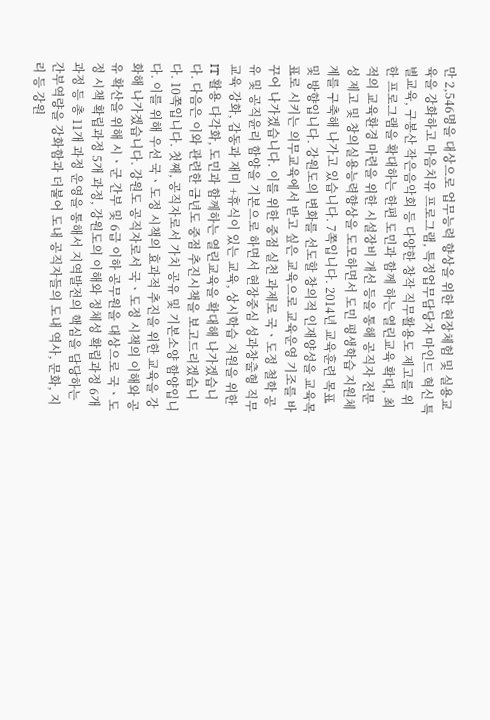만 2,546명을 대상으로 업무능력 향상을 위한 현장체험 및 실용교육을 강화하고 마음치유 프로그램, 특정업무담당자 마인드 혁신 특별교육, 구봉산 작은음악회 등 다양한 창작 직무활용도 제고를 위한 프로그램을 확대하는 한편 도민과 함께 하는 열린교육 확대, 최적의 교육환경 마련을 위한 시설장비 개선 등을 통해 공직자 전문성 제고 및 창의실용능력향상을 도모하면서 도민 평생학습 지원체계를 구축해 나가고 있습니다. 7쪽입니다. 2014년 교육훈련 목표 및 방향입니다. 강원도의 변화를 선도할 창의적 인재양성을 교육목표로 시키는 의무교육에서 받고 싶은 교육으로 교육운영 기조를 바꾸어 나가겠습니다. 이를 위한 중점 실천 과제로 국ㆍ도정 철학 공유 및 공직윤리 함양을 기본으로 하면서 현장중심 성과창출형 직무교육 강화, 감동과 재미 +휴식이 있는 교육, 상시학습 지원을 위한 IT 활용 다각화, 도민과 함께하는 열린교육을 확대해 나가겠습니다. 다음은 이와 관련한 금년도 중점 추진시책을 보고드리겠습니다. 10쪽입니다. 첫째, 공직자로서 가치 공유 및 기본소양 함양입니다. 이를 위해 우선 국ㆍ도정 시책의 효과적 추진을 위한 교육을 강화해 나가겠습니다. 강원도 공직자로서 국ㆍ도정 시책의 이해와 공유 확산을 위해 시ㆍ군 간부 및 6급 이하 공무원을 대상으로 국ㆍ도정 시책 확립과정 5개 과정, 강원도의 이해와 정체성 확립과정 6개 과정 등 총 11개 과정 운영을 통해서 지역발전의 핵심을 담당하는 간부역량을 강화함과 더불어 도내 공직자들의 도내 역사, 문화, 지리 등 강원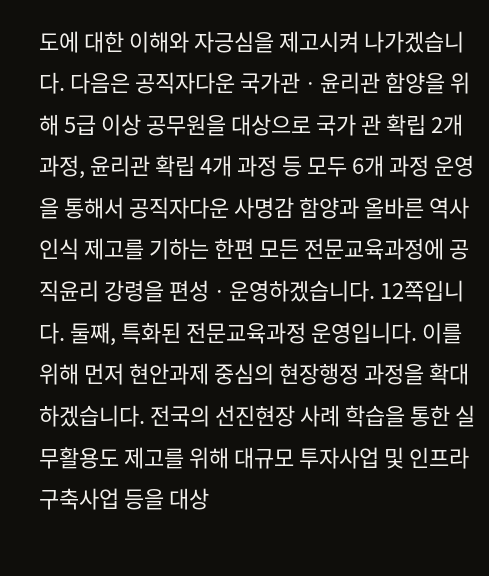도에 대한 이해와 자긍심을 제고시켜 나가겠습니다. 다음은 공직자다운 국가관ㆍ윤리관 함양을 위해 5급 이상 공무원을 대상으로 국가 관 확립 2개 과정, 윤리관 확립 4개 과정 등 모두 6개 과정 운영을 통해서 공직자다운 사명감 함양과 올바른 역사인식 제고를 기하는 한편 모든 전문교육과정에 공직윤리 강령을 편성ㆍ운영하겠습니다. 12쪽입니다. 둘째, 특화된 전문교육과정 운영입니다. 이를 위해 먼저 현안과제 중심의 현장행정 과정을 확대하겠습니다. 전국의 선진현장 사례 학습을 통한 실무활용도 제고를 위해 대규모 투자사업 및 인프라 구축사업 등을 대상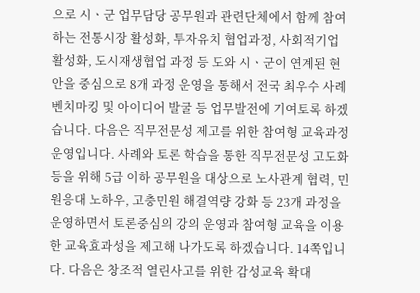으로 시ㆍ군 업무담당 공무원과 관련단체에서 함께 참여하는 전통시장 활성화, 투자유치 협업과정, 사회적기업 활성화, 도시재생협업 과정 등 도와 시ㆍ군이 연계된 현안을 중심으로 8개 과정 운영을 통해서 전국 최우수 사례 벤치마킹 및 아이디어 발굴 등 업무발전에 기여토록 하겠습니다. 다음은 직무전문성 제고를 위한 참여형 교육과정 운영입니다. 사례와 토론 학습을 통한 직무전문성 고도화 등을 위해 5급 이하 공무원을 대상으로 노사관계 협력, 민원응대 노하우, 고충민원 해결역량 강화 등 23개 과정을 운영하면서 토론중심의 강의 운영과 참여형 교육을 이용한 교육효과성을 제고해 나가도록 하겠습니다. 14쪽입니다. 다음은 창조적 열린사고를 위한 감성교육 확대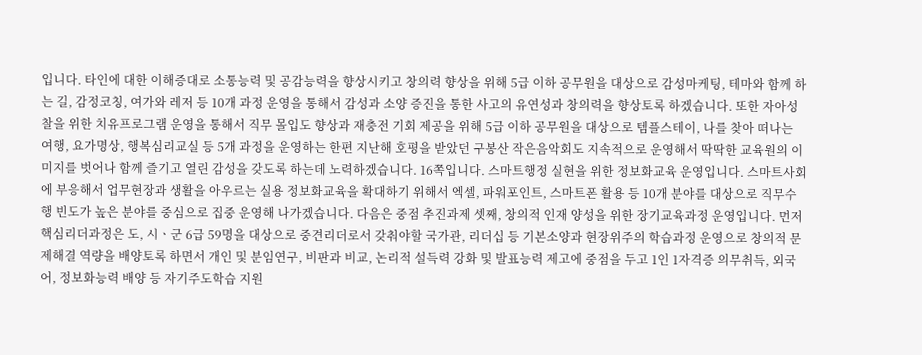입니다. 타인에 대한 이해증대로 소통능력 및 공감능력을 향상시키고 창의력 향상을 위해 5급 이하 공무원을 대상으로 감성마케팅, 테마와 함께 하는 길, 감정코칭, 여가와 레저 등 10개 과정 운영을 통해서 감성과 소양 증진을 통한 사고의 유연성과 창의력을 향상토록 하겠습니다. 또한 자아성찰을 위한 치유프로그램 운영을 통해서 직무 몰입도 향상과 재충전 기회 제공을 위해 5급 이하 공무원을 대상으로 템플스테이, 나를 찾아 떠나는 여행, 요가명상, 행복심리교실 등 5개 과정을 운영하는 한편 지난해 호평을 받았던 구봉산 작은음악회도 지속적으로 운영해서 딱딱한 교육원의 이미지를 벗어나 함께 즐기고 열린 감성을 갖도록 하는데 노력하겠습니다. 16쪽입니다. 스마트행정 실현을 위한 정보화교육 운영입니다. 스마트사회에 부응해서 업무현장과 생활을 아우르는 실용 정보화교육을 확대하기 위해서 엑셀, 파워포인트, 스마트폰 활용 등 10개 분야를 대상으로 직무수행 빈도가 높은 분야를 중심으로 집중 운영해 나가겠습니다. 다음은 중점 추진과제 셋째, 창의적 인재 양성을 위한 장기교육과정 운영입니다. 먼저 핵심리더과정은 도, 시ㆍ군 6급 59명을 대상으로 중견리더로서 갖춰야할 국가관, 리더십 등 기본소양과 현장위주의 학습과정 운영으로 창의적 문제해결 역량을 배양토록 하면서 개인 및 분임연구, 비판과 비교, 논리적 설득력 강화 및 발표능력 제고에 중점을 두고 1인 1자격증 의무취득, 외국어, 정보화능력 배양 등 자기주도학습 지원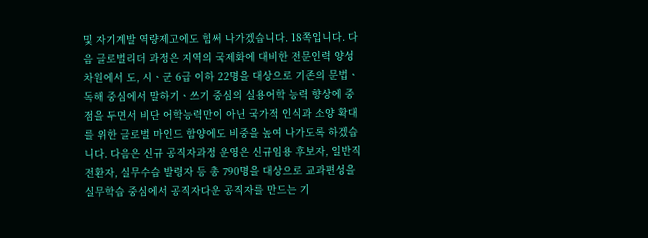및 자기계발 역량제고에도 힘써 나가겠습니다. 18쪽입니다. 다음 글로벌리더 과정은 지역의 국제화에 대비한 전문인력 양성 차원에서 도, 시ㆍ군 6급 이하 22명을 대상으로 기존의 문법ㆍ독해 중심에서 말하기ㆍ쓰기 중심의 실용어학 능력 향상에 중점을 두면서 비단 어학능력만이 아닌 국가적 인식과 소양 확대를 위한 글로벌 마인드 함양에도 비중을 높여 나가도록 하겠습니다. 다음은 신규 공직자과정 운영은 신규임용 후보자, 일반직 전환자, 실무수습 발령자 등 총 790명을 대상으로 교과편성을 실무학습 중심에서 공직자다운 공직자를 만드는 기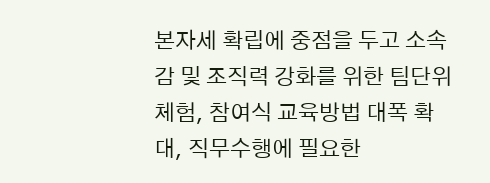본자세 확립에 중점을 두고 소속감 및 조직력 강화를 위한 팀단위 체험, 참여식 교육방법 대폭 확대, 직무수행에 필요한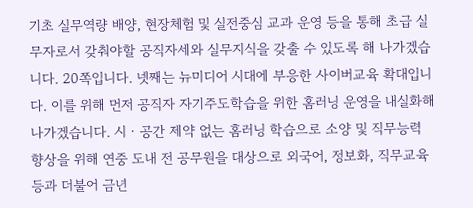기초 실무역량 배양, 현장체험 및 실전중심 교과 운영 등을 통해 초급 실무자로서 갖춰야할 공직자세와 실무지식을 갖출 수 있도록 해 나가겠습니다. 20쪽입니다. 넷째는 뉴미디어 시대에 부응한 사이버교육 확대입니다. 이를 위해 먼저 공직자 자기주도학습을 위한 홈러닝 운영을 내실화해 나가겠습니다. 시ㆍ공간 제약 없는 홈러닝 학습으로 소양 및 직무능력 향상을 위해 연중 도내 전 공무원을 대상으로 외국어, 정보화, 직무교육 등과 더불어 금년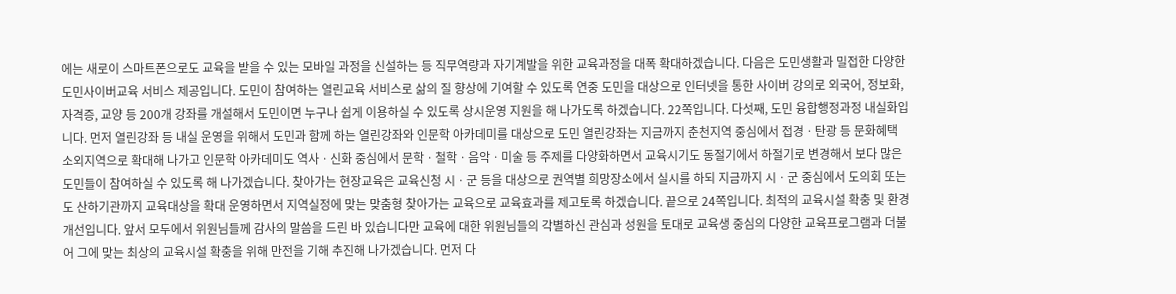에는 새로이 스마트폰으로도 교육을 받을 수 있는 모바일 과정을 신설하는 등 직무역량과 자기계발을 위한 교육과정을 대폭 확대하겠습니다. 다음은 도민생활과 밀접한 다양한 도민사이버교육 서비스 제공입니다. 도민이 참여하는 열린교육 서비스로 삶의 질 향상에 기여할 수 있도록 연중 도민을 대상으로 인터넷을 통한 사이버 강의로 외국어, 정보화, 자격증, 교양 등 200개 강좌를 개설해서 도민이면 누구나 쉽게 이용하실 수 있도록 상시운영 지원을 해 나가도록 하겠습니다. 22쪽입니다. 다섯째, 도민 융합행정과정 내실화입니다. 먼저 열린강좌 등 내실 운영을 위해서 도민과 함께 하는 열린강좌와 인문학 아카데미를 대상으로 도민 열린강좌는 지금까지 춘천지역 중심에서 접경ㆍ탄광 등 문화혜택 소외지역으로 확대해 나가고 인문학 아카데미도 역사ㆍ신화 중심에서 문학ㆍ철학ㆍ음악ㆍ미술 등 주제를 다양화하면서 교육시기도 동절기에서 하절기로 변경해서 보다 많은 도민들이 참여하실 수 있도록 해 나가겠습니다. 찾아가는 현장교육은 교육신청 시ㆍ군 등을 대상으로 권역별 희망장소에서 실시를 하되 지금까지 시ㆍ군 중심에서 도의회 또는 도 산하기관까지 교육대상을 확대 운영하면서 지역실정에 맞는 맞춤형 찾아가는 교육으로 교육효과를 제고토록 하겠습니다. 끝으로 24쪽입니다. 최적의 교육시설 확충 및 환경개선입니다. 앞서 모두에서 위원님들께 감사의 말씀을 드린 바 있습니다만 교육에 대한 위원님들의 각별하신 관심과 성원을 토대로 교육생 중심의 다양한 교육프로그램과 더불어 그에 맞는 최상의 교육시설 확충을 위해 만전을 기해 추진해 나가겠습니다. 먼저 다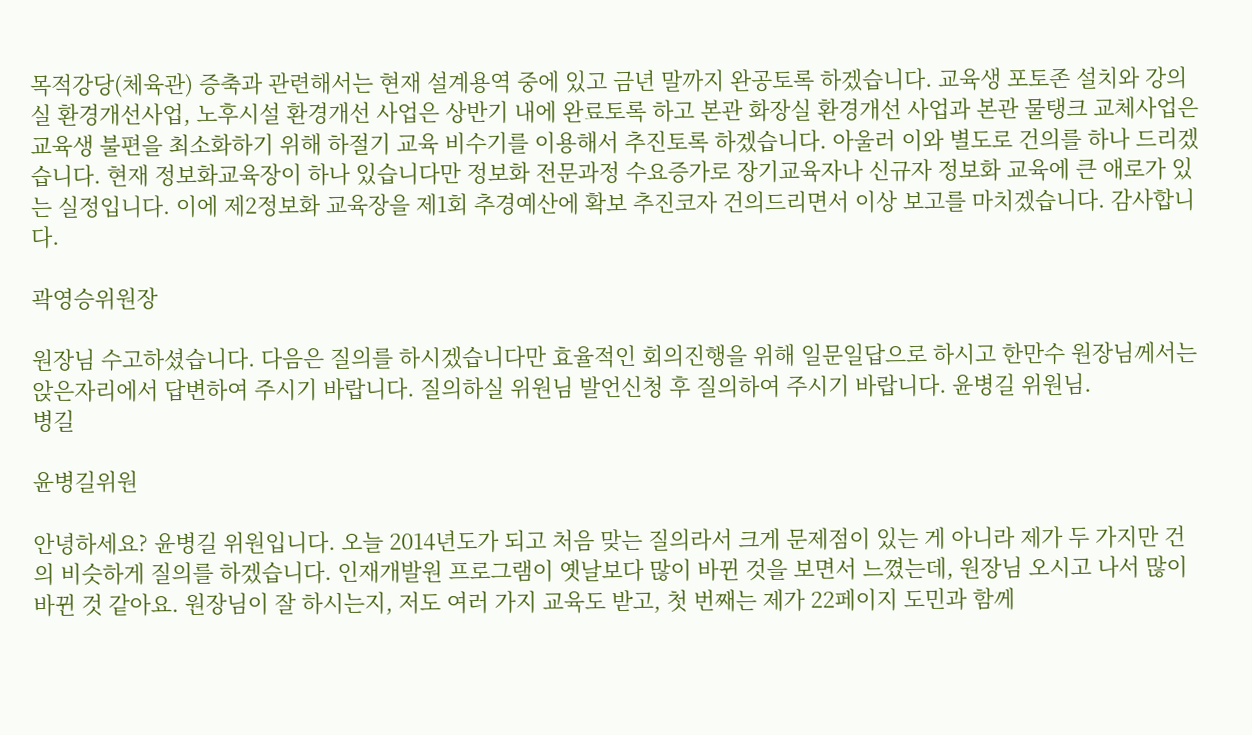목적강당(체육관) 증축과 관련해서는 현재 설계용역 중에 있고 금년 말까지 완공토록 하겠습니다. 교육생 포토존 설치와 강의실 환경개선사업, 노후시설 환경개선 사업은 상반기 내에 완료토록 하고 본관 화장실 환경개선 사업과 본관 물탱크 교체사업은 교육생 불편을 최소화하기 위해 하절기 교육 비수기를 이용해서 추진토록 하겠습니다. 아울러 이와 별도로 건의를 하나 드리겠습니다. 현재 정보화교육장이 하나 있습니다만 정보화 전문과정 수요증가로 장기교육자나 신규자 정보화 교육에 큰 애로가 있는 실정입니다. 이에 제2정보화 교육장을 제1회 추경예산에 확보 추진코자 건의드리면서 이상 보고를 마치겠습니다. 감사합니다.

곽영승위원장

원장님 수고하셨습니다. 다음은 질의를 하시겠습니다만 효율적인 회의진행을 위해 일문일답으로 하시고 한만수 원장님께서는 앉은자리에서 답변하여 주시기 바랍니다. 질의하실 위원님 발언신청 후 질의하여 주시기 바랍니다. 윤병길 위원님.
병길

윤병길위원

안녕하세요? 윤병길 위원입니다. 오늘 2014년도가 되고 처음 맞는 질의라서 크게 문제점이 있는 게 아니라 제가 두 가지만 건의 비슷하게 질의를 하겠습니다. 인재개발원 프로그램이 옛날보다 많이 바뀐 것을 보면서 느꼈는데, 원장님 오시고 나서 많이 바뀐 것 같아요. 원장님이 잘 하시는지, 저도 여러 가지 교육도 받고, 첫 번째는 제가 22페이지 도민과 함께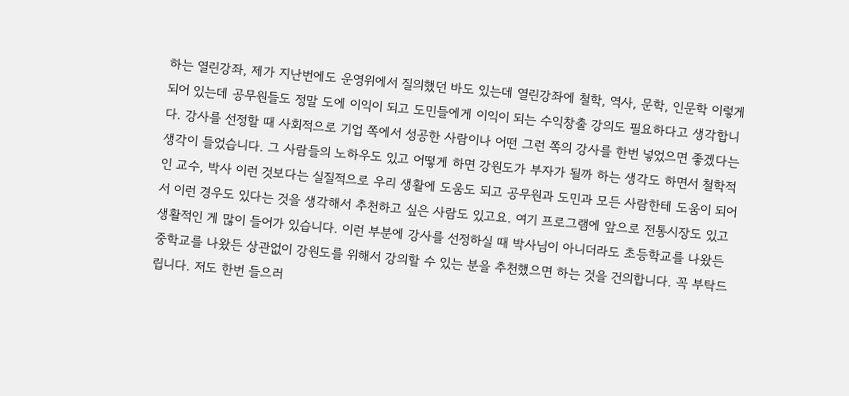하는 열린강좌, 제가 지난번에도 운영위에서 질의했던 바도 있는데 열린강좌에 철학, 역사, 문학, 인문학 이렇게 되어 있는데 공무원들도 정말 도에 이익이 되고 도민들에게 이익이 되는 수익창출 강의도 필요하다고 생각합니다. 강사를 선정할 때 사회적으로 기업 쪽에서 성공한 사람이나 어떤 그런 쪽의 강사를 한번 넣었으면 좋겠다는 생각이 들었습니다. 그 사람들의 노하우도 있고 어떻게 하면 강원도가 부자가 될까 하는 생각도 하면서 철학적인 교수, 박사 이런 것보다는 실질적으로 우리 생활에 도움도 되고 공무원과 도민과 모든 사람한테 도움이 되어서 이런 경우도 있다는 것을 생각해서 추천하고 싶은 사람도 있고요. 여기 프로그램에 앞으로 전통시장도 있고 생활적인 게 많이 들어가 있습니다. 이런 부분에 강사를 선정하실 때 박사님이 아니더라도 초등학교를 나왔든 중학교를 나왔든 상관없이 강원도를 위해서 강의할 수 있는 분을 추천했으면 하는 것을 건의합니다. 꼭 부탁드립니다. 저도 한번 들으러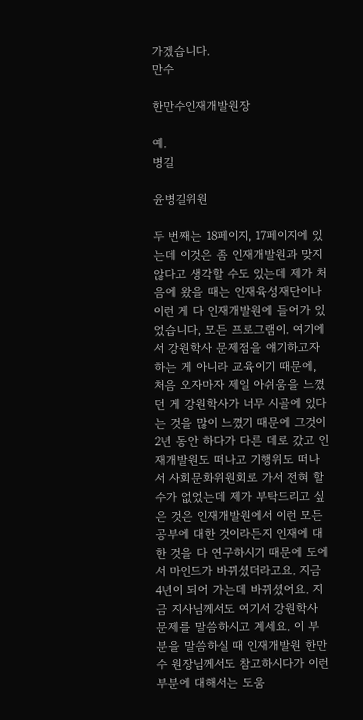가겠습니다.
만수

한만수인재개발원장

예.
병길

윤병길위원

두 번째는 18페이지, 17페이지에 있는데 이것은 좀 인재개발원과 맞지 않다고 생각할 수도 있는데 제가 처음에 왔을 때는 인재육성재단이나 이런 게 다 인재개발원에 들어가 있었습니다, 모든 프로그램이. 여기에서 강원학사 문제점을 얘기하고자 하는 게 아니라 교육이기 때문에, 처음 오자마자 제일 아쉬움을 느꼈던 게 강원학사가 너무 시골에 있다는 것을 많이 느꼈기 때문에 그것이 2년 동안 하다가 다른 데로 갔고 인재개발원도 떠나고 기행위도 떠나서 사회문화위원회로 가서 전혀 할 수가 없었는데 제가 부탁드리고 싶은 것은 인재개발원에서 이런 모든 공부에 대한 것이라든지 인재에 대한 것을 다 연구하시기 때문에 도에서 마인드가 바뀌셨더라고요. 지금 4년이 되어 가는데 바뀌셨어요. 지금 지사님께서도 여기서 강원학사 문제를 말씀하시고 계세요. 이 부분을 말씀하실 때 인재개발원 한만수 원장님께서도 참고하시다가 이런 부분에 대해서는 도움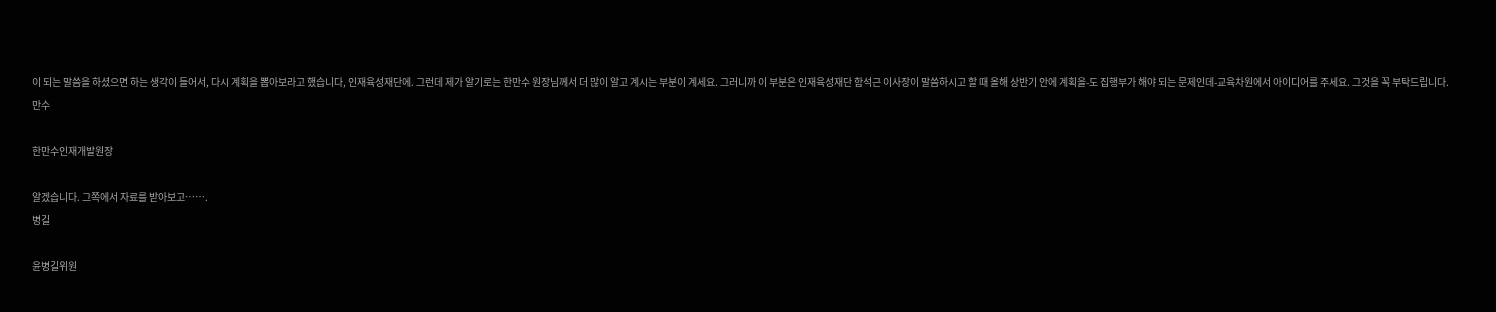이 되는 말씀을 하셨으면 하는 생각이 들어서, 다시 계획을 뽑아보라고 했습니다, 인재육성재단에. 그런데 제가 알기로는 한만수 원장님께서 더 많이 알고 계시는 부분이 계세요. 그러니까 이 부분은 인재육성재단 함석근 이사장이 말씀하시고 할 때 올해 상반기 안에 계획을-도 집행부가 해야 되는 문제인데-교육차원에서 아이디어를 주세요. 그것을 꼭 부탁드립니다.
만수

한만수인재개발원장

알겠습니다. 그쪽에서 자료를 받아보고…….
병길

윤병길위원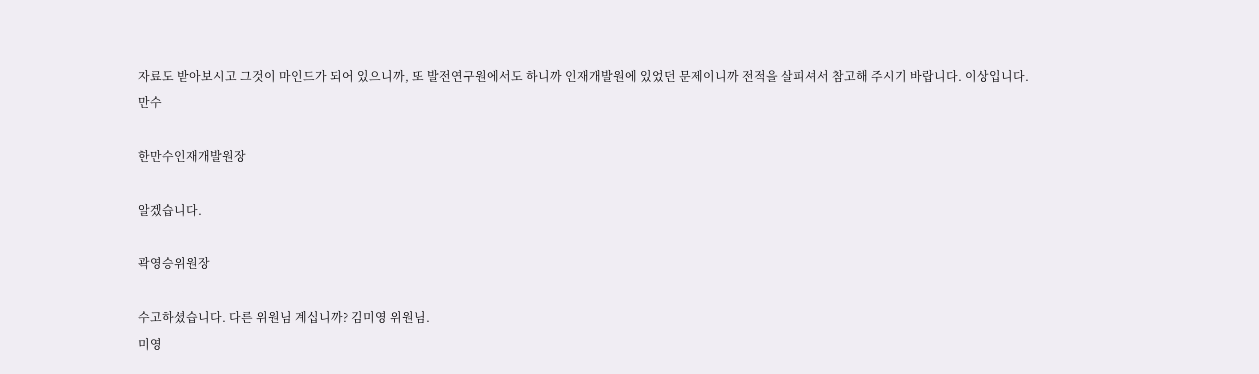자료도 받아보시고 그것이 마인드가 되어 있으니까, 또 발전연구원에서도 하니까 인재개발원에 있었던 문제이니까 전적을 살피셔서 참고해 주시기 바랍니다. 이상입니다.
만수

한만수인재개발원장

알겠습니다.

곽영승위원장

수고하셨습니다. 다른 위원님 계십니까? 김미영 위원님.
미영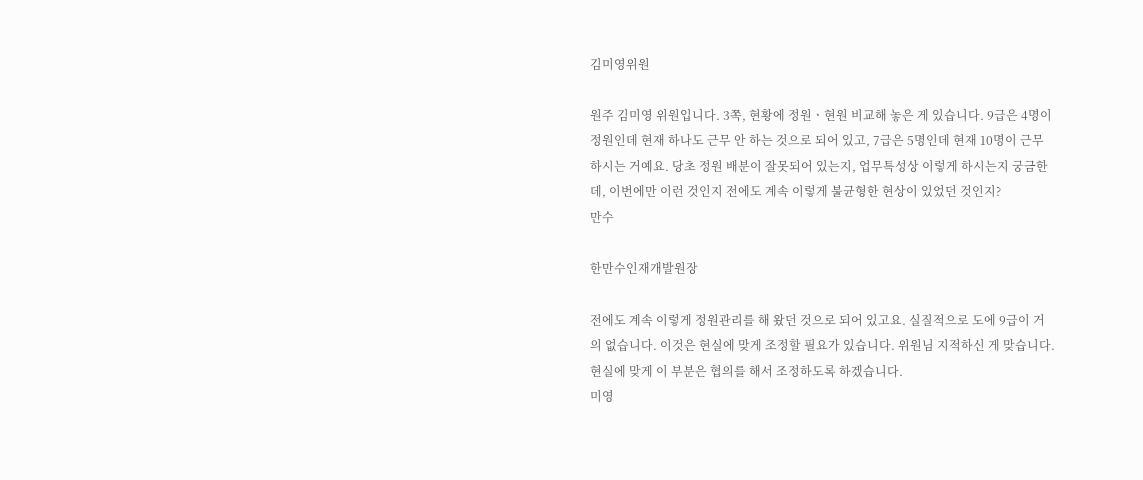김미영위원

원주 김미영 위원입니다. 3쪽, 현황에 정원ㆍ현원 비교해 놓은 게 있습니다. 9급은 4명이 정원인데 현재 하나도 근무 안 하는 것으로 되어 있고, 7급은 5명인데 현재 10명이 근무하시는 거예요. 당초 정원 배분이 잘못되어 있는지, 업무특성상 이렇게 하시는지 궁금한데, 이번에만 이런 것인지 전에도 계속 이렇게 불균형한 현상이 있었던 것인지?
만수

한만수인재개발원장

전에도 계속 이렇게 정원관리를 해 왔던 것으로 되어 있고요. 실질적으로 도에 9급이 거의 없습니다. 이것은 현실에 맞게 조정할 필요가 있습니다. 위원님 지적하신 게 맞습니다. 현실에 맞게 이 부분은 협의를 해서 조정하도록 하겠습니다.
미영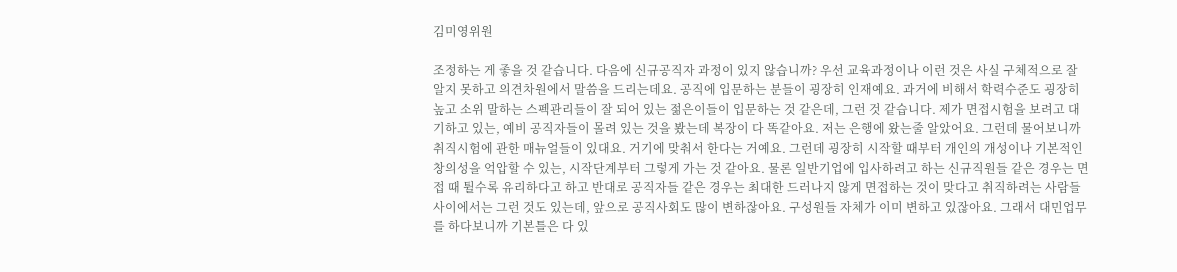김미영위원

조정하는 게 좋을 것 같습니다. 다음에 신규공직자 과정이 있지 않습니까? 우선 교육과정이나 이런 것은 사실 구체적으로 잘 알지 못하고 의견차원에서 말씀을 드리는데요. 공직에 입문하는 분들이 굉장히 인재예요. 과거에 비해서 학력수준도 굉장히 높고 소위 말하는 스펙관리들이 잘 되어 있는 젊은이들이 입문하는 것 같은데, 그런 것 같습니다. 제가 면접시험을 보려고 대기하고 있는, 예비 공직자들이 몰려 있는 것을 봤는데 복장이 다 똑같아요. 저는 은행에 왔는줄 알았어요. 그런데 물어보니까 취직시험에 관한 매뉴얼들이 있대요. 거기에 맞춰서 한다는 거예요. 그런데 굉장히 시작할 때부터 개인의 개성이나 기본적인 창의성을 억압할 수 있는, 시작단계부터 그렇게 가는 것 같아요. 물론 일반기업에 입사하려고 하는 신규직원들 같은 경우는 면접 때 튈수록 유리하다고 하고 반대로 공직자들 같은 경우는 최대한 드러나지 않게 면접하는 것이 맞다고 취직하려는 사람들 사이에서는 그런 것도 있는데, 앞으로 공직사회도 많이 변하잖아요. 구성원들 자체가 이미 변하고 있잖아요. 그래서 대민업무를 하다보니까 기본틀은 다 있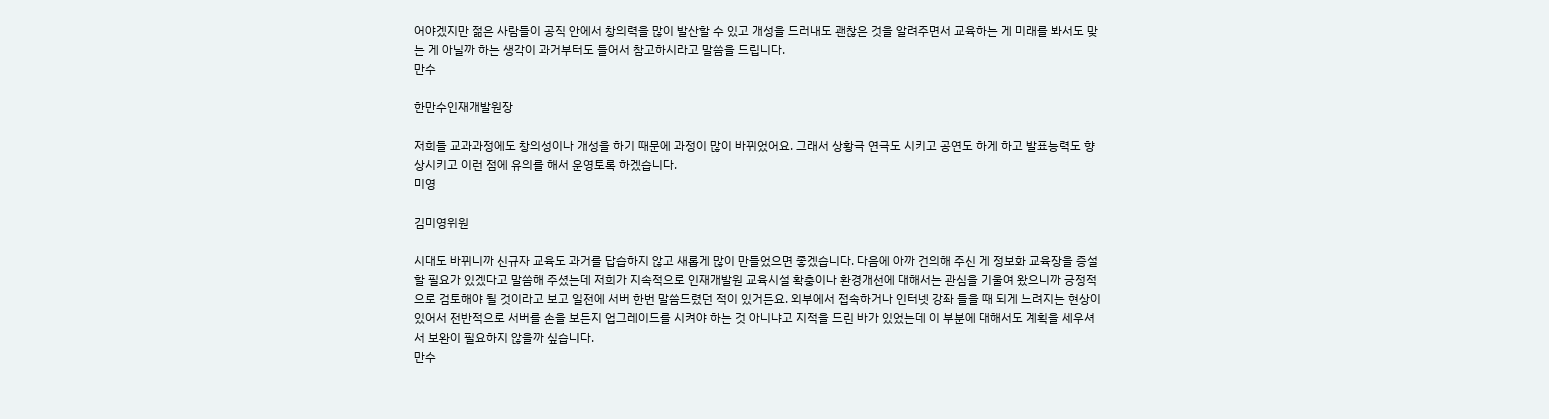어야겠지만 젊은 사람들이 공직 안에서 창의력을 많이 발산할 수 있고 개성을 드러내도 괜찮은 것을 알려주면서 교육하는 게 미래를 봐서도 맞는 게 아닐까 하는 생각이 과거부터도 들어서 참고하시라고 말씀을 드립니다.
만수

한만수인재개발원장

저희들 교과과정에도 창의성이나 개성을 하기 때문에 과정이 많이 바뀌었어요. 그래서 상황극 연극도 시키고 공연도 하게 하고 발표능력도 향상시키고 이런 점에 유의를 해서 운영토록 하겠습니다.
미영

김미영위원

시대도 바뀌니까 신규자 교육도 과거를 답습하지 않고 새롭게 많이 만들었으면 좋겠습니다. 다음에 아까 건의해 주신 게 정보화 교육장을 증설할 필요가 있겠다고 말씀해 주셨는데 저희가 지속적으로 인재개발원 교육시설 확충이나 환경개선에 대해서는 관심을 기울여 왔으니까 긍정적으로 검토해야 될 것이라고 보고 일전에 서버 한번 말씀드렸던 적이 있거든요. 외부에서 접속하거나 인터넷 강좌 들을 때 되게 느려지는 현상이 있어서 전반적으로 서버를 손을 보든지 업그레이드를 시켜야 하는 것 아니냐고 지적을 드린 바가 있었는데 이 부분에 대해서도 계획을 세우셔서 보완이 필요하지 않을까 싶습니다.
만수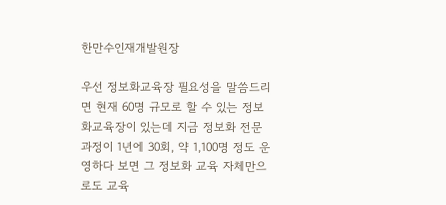한만수인재개발원장

우선 정보화교육장 필요성을 말씀드리면 현재 60명 규모로 할 수 있는 정보화교육장이 있는데 지금 정보화 전문과정이 1년에 30회, 약 1,100명 정도 운영하다 보면 그 정보화 교육 자체만으로도 교육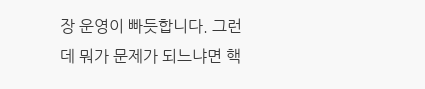장 운영이 빠듯합니다. 그런데 뭐가 문제가 되느냐면 핵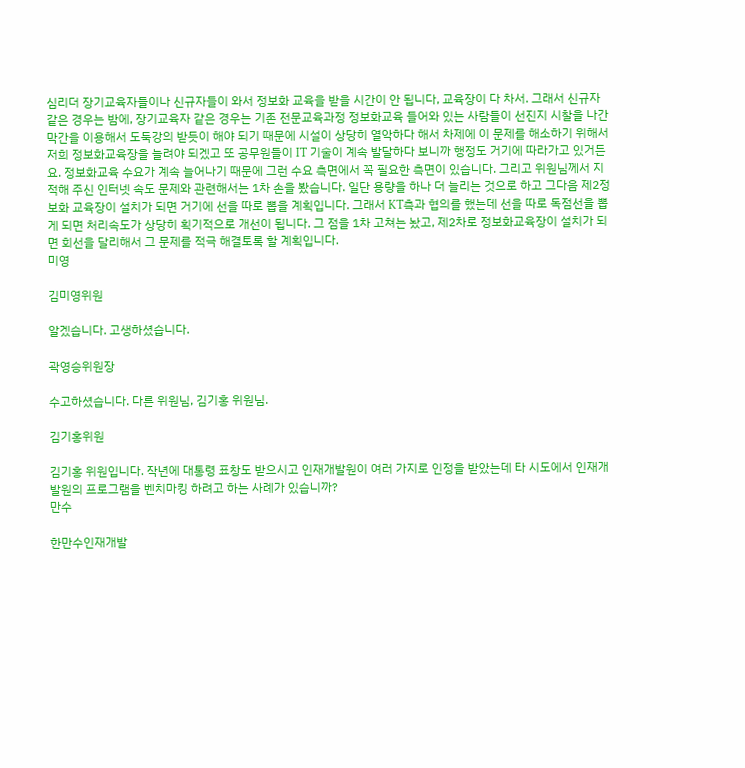심리더 장기교육자들이나 신규자들이 와서 정보화 교육을 받을 시간이 안 됩니다, 교육장이 다 차서. 그래서 신규자 같은 경우는 밤에, 장기교육자 같은 경우는 기존 전문교육과정 정보화교육 들어와 있는 사람들이 선진지 시찰을 나간 막간을 이용해서 도둑강의 받듯이 해야 되기 때문에 시설이 상당히 열악하다 해서 차제에 이 문제를 해소하기 위해서 저희 정보화교육장을 늘려야 되겠고 또 공무원들이 IT 기술이 계속 발달하다 보니까 행정도 거기에 따라가고 있거든요. 정보화교육 수요가 계속 늘어나기 때문에 그런 수요 측면에서 꼭 필요한 측면이 있습니다. 그리고 위원님께서 지적해 주신 인터넷 속도 문제와 관련해서는 1차 손을 봤습니다. 일단 용량을 하나 더 늘리는 것으로 하고 그다음 제2정보화 교육장이 설치가 되면 거기에 선을 따로 뽑을 계획입니다. 그래서 KT측과 협의를 했는데 선을 따로 독점선을 뽑게 되면 처리속도가 상당히 획기적으로 개선이 됩니다. 그 점을 1차 고쳐는 놨고, 제2차로 정보화교육장이 설치가 되면 회선을 달리해서 그 문제를 적극 해결토록 할 계획입니다.
미영

김미영위원

알겠습니다. 고생하셨습니다.

곽영승위원장

수고하셨습니다. 다른 위원님, 김기홍 위원님.

김기홍위원

김기홍 위원입니다. 작년에 대통령 표창도 받으시고 인재개발원이 여러 가지로 인정을 받았는데 타 시도에서 인재개발원의 프로그램을 벤치마킹 하려고 하는 사례가 있습니까?
만수

한만수인재개발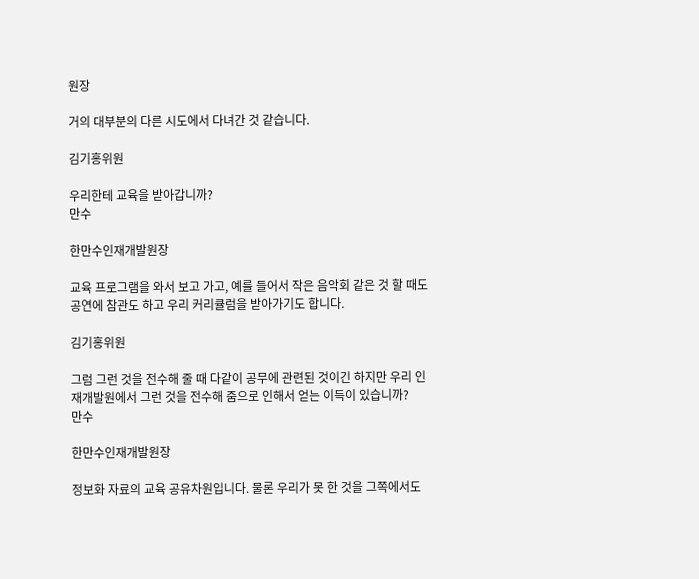원장

거의 대부분의 다른 시도에서 다녀간 것 같습니다.

김기홍위원

우리한테 교육을 받아갑니까?
만수

한만수인재개발원장

교육 프로그램을 와서 보고 가고, 예를 들어서 작은 음악회 같은 것 할 때도 공연에 참관도 하고 우리 커리큘럼을 받아가기도 합니다.

김기홍위원

그럼 그런 것을 전수해 줄 때 다같이 공무에 관련된 것이긴 하지만 우리 인재개발원에서 그런 것을 전수해 줌으로 인해서 얻는 이득이 있습니까?
만수

한만수인재개발원장

정보화 자료의 교육 공유차원입니다. 물론 우리가 못 한 것을 그쪽에서도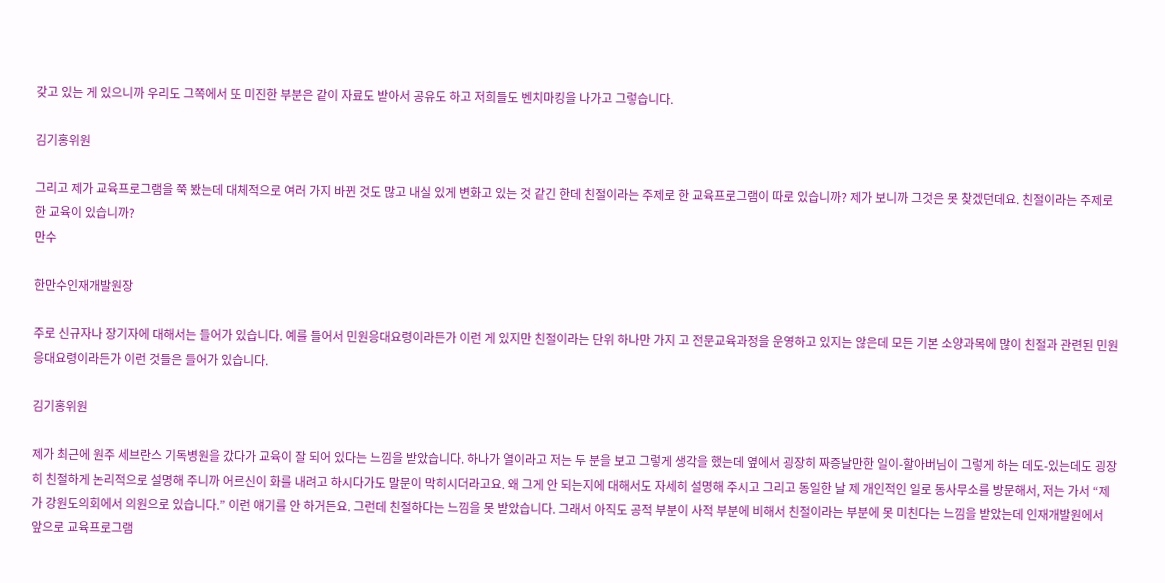갖고 있는 게 있으니까 우리도 그쪽에서 또 미진한 부분은 같이 자료도 받아서 공유도 하고 저희들도 벤치마킹을 나가고 그렇습니다.

김기홍위원

그리고 제가 교육프로그램을 쭉 봤는데 대체적으로 여러 가지 바뀐 것도 많고 내실 있게 변화고 있는 것 같긴 한데 친절이라는 주제로 한 교육프로그램이 따로 있습니까? 제가 보니까 그것은 못 찾겠던데요. 친절이라는 주제로 한 교육이 있습니까?
만수

한만수인재개발원장

주로 신규자나 장기자에 대해서는 들어가 있습니다. 예를 들어서 민원응대요령이라든가 이런 게 있지만 친절이라는 단위 하나만 가지 고 전문교육과정을 운영하고 있지는 않은데 모든 기본 소양과목에 많이 친절과 관련된 민원응대요령이라든가 이런 것들은 들어가 있습니다.

김기홍위원

제가 최근에 원주 세브란스 기독병원을 갔다가 교육이 잘 되어 있다는 느낌을 받았습니다. 하나가 열이라고 저는 두 분을 보고 그렇게 생각을 했는데 옆에서 굉장히 짜증날만한 일이-할아버님이 그렇게 하는 데도-있는데도 굉장히 친절하게 논리적으로 설명해 주니까 어르신이 화를 내려고 하시다가도 말문이 막히시더라고요. 왜 그게 안 되는지에 대해서도 자세히 설명해 주시고 그리고 동일한 날 제 개인적인 일로 동사무소를 방문해서, 저는 가서 “제가 강원도의회에서 의원으로 있습니다.” 이런 얘기를 안 하거든요. 그런데 친절하다는 느낌을 못 받았습니다. 그래서 아직도 공적 부분이 사적 부분에 비해서 친절이라는 부분에 못 미친다는 느낌을 받았는데 인재개발원에서 앞으로 교육프로그램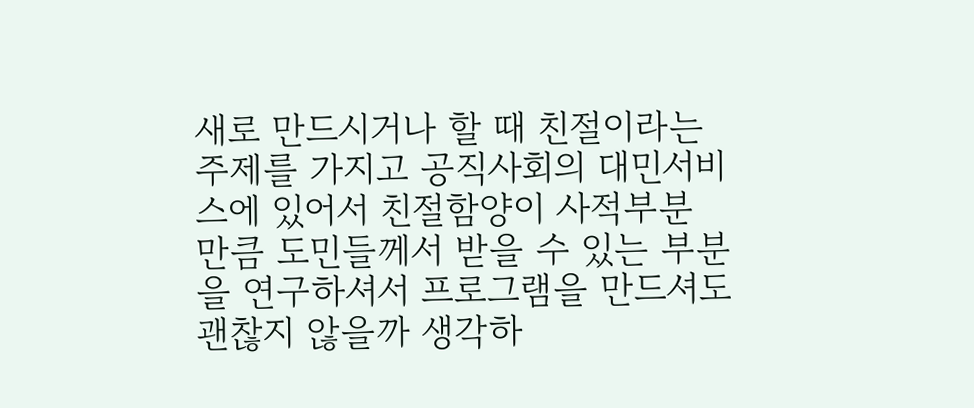새로 만드시거나 할 때 친절이라는 주제를 가지고 공직사회의 대민서비스에 있어서 친절함양이 사적부분 만큼 도민들께서 받을 수 있는 부분을 연구하셔서 프로그램을 만드셔도 괜찮지 않을까 생각하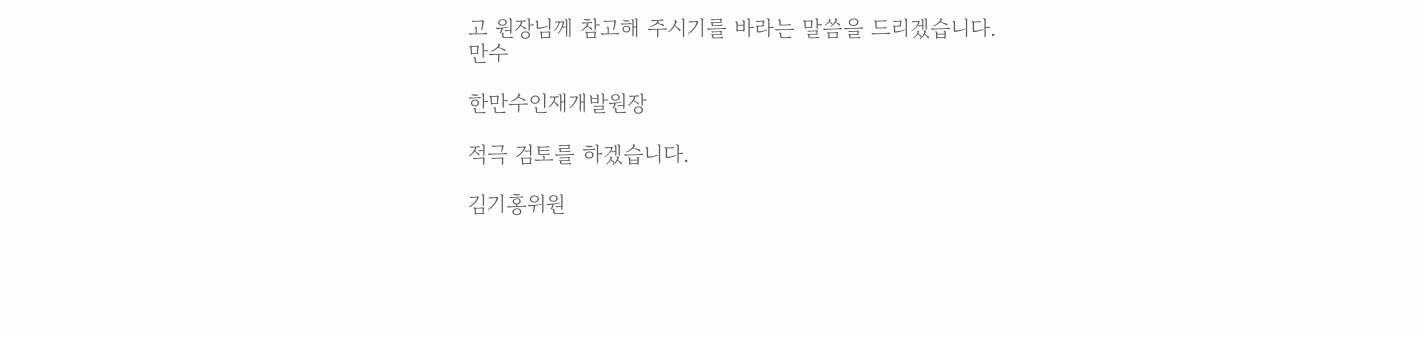고 원장님께 참고해 주시기를 바라는 말씀을 드리겠습니다.
만수

한만수인재개발원장

적극 검토를 하겠습니다.

김기홍위원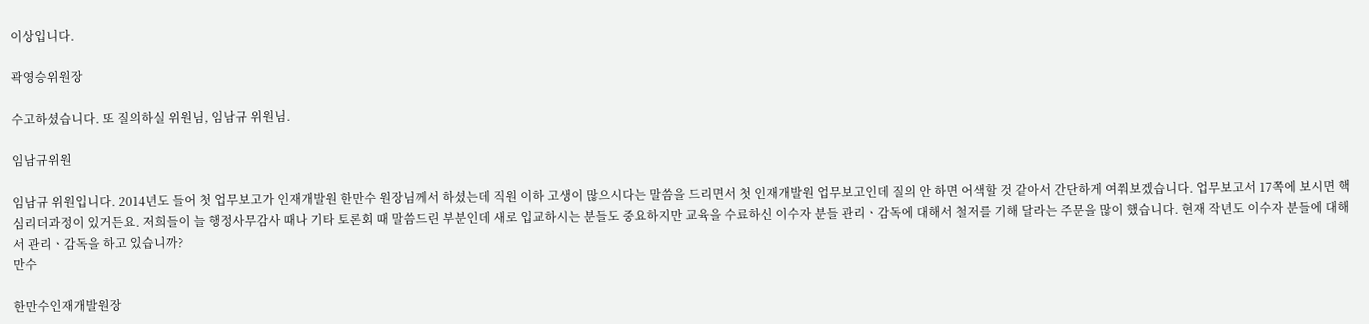이상입니다.

곽영승위원장

수고하셨습니다. 또 질의하실 위원님, 임남규 위원님.

임남규위원

임남규 위원입니다. 2014년도 들어 첫 업무보고가 인재개발원 한만수 원장님께서 하셨는데 직원 이하 고생이 많으시다는 말씀을 드리면서 첫 인재개발원 업무보고인데 질의 안 하면 어색할 것 같아서 간단하게 여쭤보겠습니다. 업무보고서 17쪽에 보시면 핵심리더과정이 있거든요. 저희들이 늘 행정사무감사 때나 기타 토론회 때 말씀드린 부분인데 새로 입교하시는 분들도 중요하지만 교육을 수료하신 이수자 분들 관리ㆍ감독에 대해서 철저를 기해 달라는 주문을 많이 했습니다. 현재 작년도 이수자 분들에 대해서 관리ㆍ감독을 하고 있습니까?
만수

한만수인재개발원장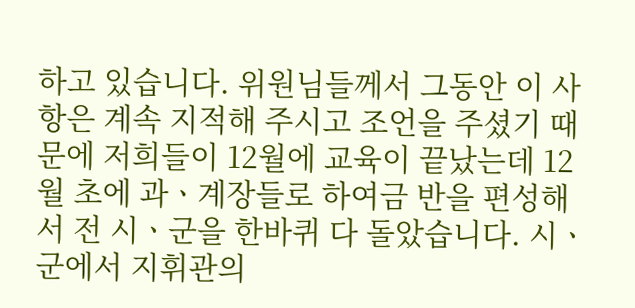하고 있습니다. 위원님들께서 그동안 이 사항은 계속 지적해 주시고 조언을 주셨기 때문에 저희들이 12월에 교육이 끝났는데 12월 초에 과ㆍ계장들로 하여금 반을 편성해서 전 시ㆍ군을 한바퀴 다 돌았습니다. 시ㆍ군에서 지휘관의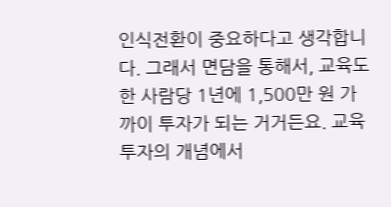인식전환이 중요하다고 생각합니다. 그래서 면담을 통해서, 교육도 한 사람당 1년에 1,500만 원 가까이 투자가 되는 거거든요. 교육투자의 개념에서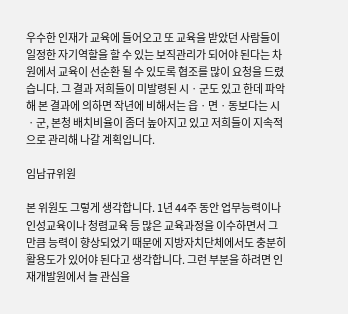우수한 인재가 교육에 들어오고 또 교육을 받았던 사람들이 일정한 자기역할을 할 수 있는 보직관리가 되어야 된다는 차원에서 교육이 선순환 될 수 있도록 협조를 많이 요청을 드렸습니다. 그 결과 저희들이 미발령된 시ㆍ군도 있고 한데 파악해 본 결과에 의하면 작년에 비해서는 읍ㆍ면ㆍ동보다는 시ㆍ군, 본청 배치비율이 좀더 높아지고 있고 저희들이 지속적으로 관리해 나갈 계획입니다.

임남규위원

본 위원도 그렇게 생각합니다. 1년 44주 동안 업무능력이나 인성교육이나 청렴교육 등 많은 교육과정을 이수하면서 그만큼 능력이 향상되었기 때문에 지방자치단체에서도 충분히 활용도가 있어야 된다고 생각합니다. 그런 부분을 하려면 인재개발원에서 늘 관심을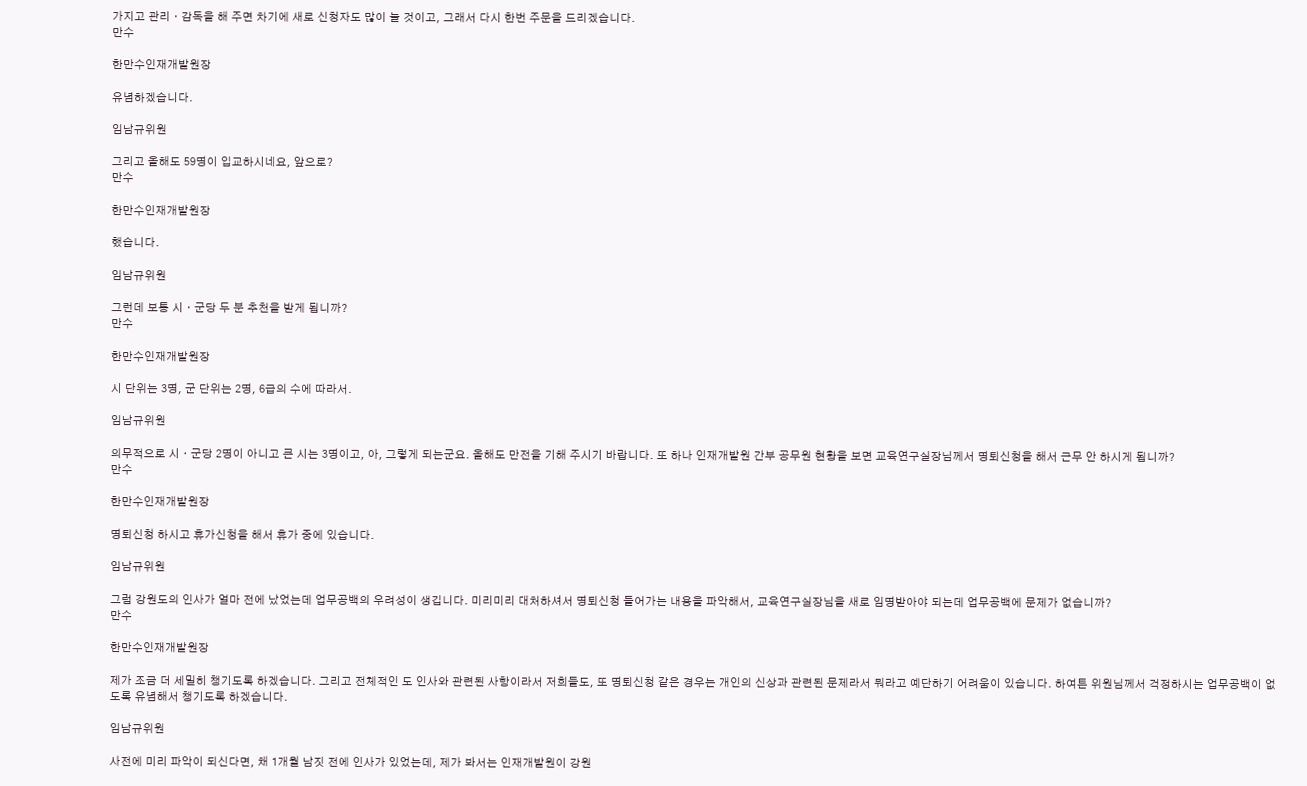가지고 관리ㆍ감독을 해 주면 차기에 새로 신청자도 많이 늘 것이고, 그래서 다시 한번 주문을 드리겠습니다.
만수

한만수인재개발원장

유념하겠습니다.

임남규위원

그리고 올해도 59명이 입교하시네요, 앞으로?
만수

한만수인재개발원장

했습니다.

임남규위원

그런데 보통 시ㆍ군당 두 분 추천을 받게 됩니까?
만수

한만수인재개발원장

시 단위는 3명, 군 단위는 2명, 6급의 수에 따라서.

임남규위원

의무적으로 시ㆍ군당 2명이 아니고 큰 시는 3명이고, 아, 그렇게 되는군요. 올해도 만전을 기해 주시기 바랍니다. 또 하나 인재개발원 간부 공무원 현황을 보면 교육연구실장님께서 명퇴신청을 해서 근무 안 하시게 됩니까?
만수

한만수인재개발원장

명퇴신청 하시고 휴가신청을 해서 휴가 중에 있습니다.

임남규위원

그럼 강원도의 인사가 얼마 전에 났었는데 업무공백의 우려성이 생깁니다. 미리미리 대처하셔서 명퇴신청 들어가는 내용을 파악해서, 교육연구실장님을 새로 임명받아야 되는데 업무공백에 문제가 없습니까?
만수

한만수인재개발원장

제가 조금 더 세밀히 챙기도록 하겠습니다. 그리고 전체적인 도 인사와 관련된 사항이라서 저희들도, 또 명퇴신청 같은 경우는 개인의 신상과 관련된 문제라서 뭐라고 예단하기 어려움이 있습니다. 하여튼 위원님께서 걱정하시는 업무공백이 없도록 유념해서 챙기도록 하겠습니다.

임남규위원

사전에 미리 파악이 되신다면, 채 1개월 남짓 전에 인사가 있었는데, 제가 봐서는 인재개발원이 강원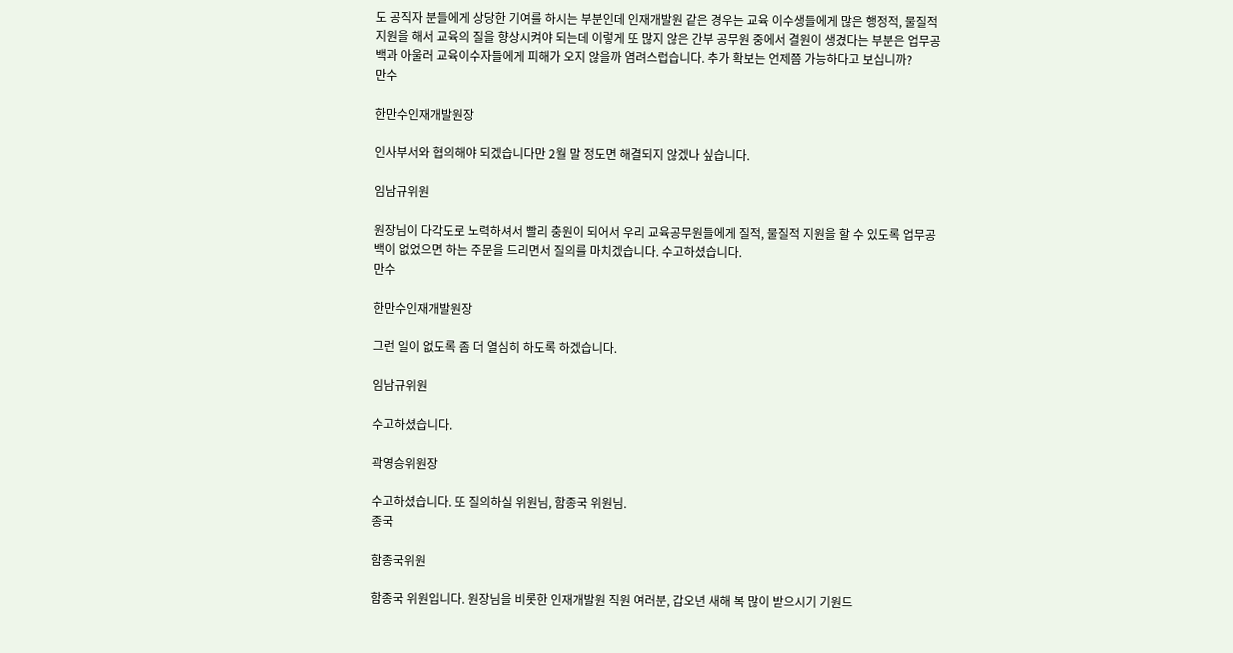도 공직자 분들에게 상당한 기여를 하시는 부분인데 인재개발원 같은 경우는 교육 이수생들에게 많은 행정적, 물질적 지원을 해서 교육의 질을 향상시켜야 되는데 이렇게 또 많지 않은 간부 공무원 중에서 결원이 생겼다는 부분은 업무공백과 아울러 교육이수자들에게 피해가 오지 않을까 염려스럽습니다. 추가 확보는 언제쯤 가능하다고 보십니까?
만수

한만수인재개발원장

인사부서와 협의해야 되겠습니다만 2월 말 정도면 해결되지 않겠나 싶습니다.

임남규위원

원장님이 다각도로 노력하셔서 빨리 충원이 되어서 우리 교육공무원들에게 질적, 물질적 지원을 할 수 있도록 업무공백이 없었으면 하는 주문을 드리면서 질의를 마치겠습니다. 수고하셨습니다.
만수

한만수인재개발원장

그런 일이 없도록 좀 더 열심히 하도록 하겠습니다.

임남규위원

수고하셨습니다.

곽영승위원장

수고하셨습니다. 또 질의하실 위원님, 함종국 위원님.
종국

함종국위원

함종국 위원입니다. 원장님을 비롯한 인재개발원 직원 여러분, 갑오년 새해 복 많이 받으시기 기원드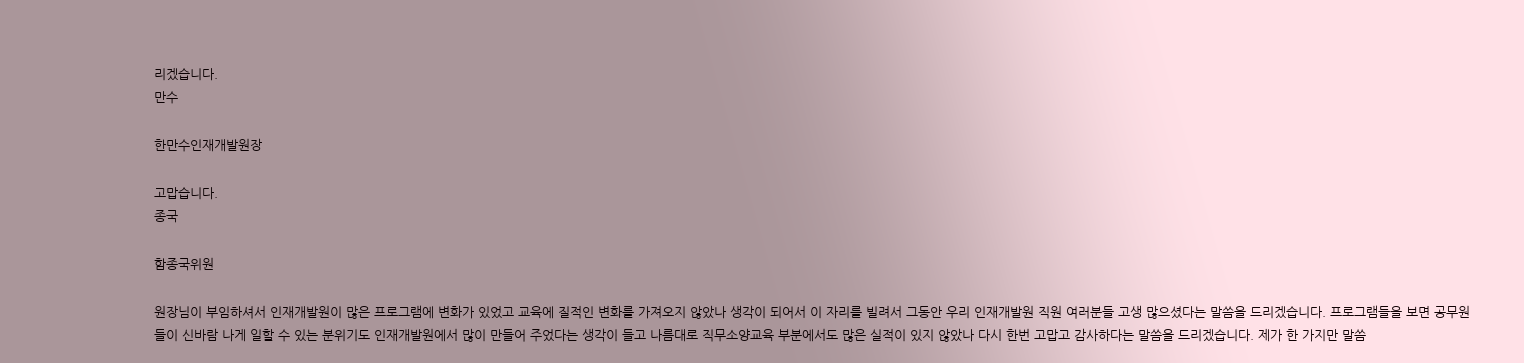리겠습니다.
만수

한만수인재개발원장

고맙습니다.
종국

함종국위원

원장님이 부임하셔서 인재개발원이 많은 프로그램에 변화가 있었고 교육에 질적인 변화를 가져오지 않았나 생각이 되어서 이 자리를 빌려서 그동안 우리 인재개발원 직원 여러분들 고생 많으셨다는 말씀을 드리겠습니다. 프로그램들을 보면 공무원들이 신바람 나게 일할 수 있는 분위기도 인재개발원에서 많이 만들어 주었다는 생각이 들고 나름대로 직무소양교육 부분에서도 많은 실적이 있지 않았나 다시 한번 고맙고 감사하다는 말씀을 드리겠습니다. 제가 한 가지만 말씀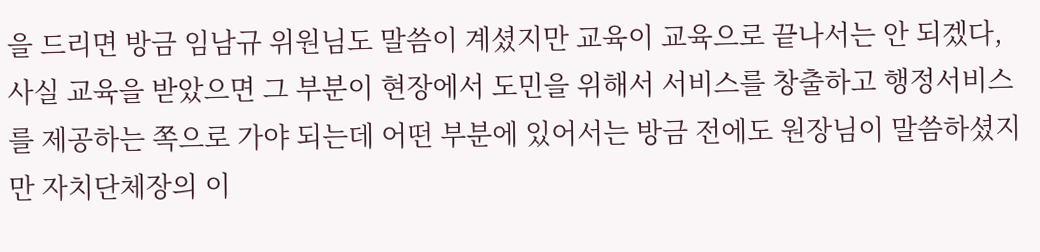을 드리면 방금 임남규 위원님도 말씀이 계셨지만 교육이 교육으로 끝나서는 안 되겠다, 사실 교육을 받았으면 그 부분이 현장에서 도민을 위해서 서비스를 창출하고 행정서비스를 제공하는 쪽으로 가야 되는데 어떤 부분에 있어서는 방금 전에도 원장님이 말씀하셨지만 자치단체장의 이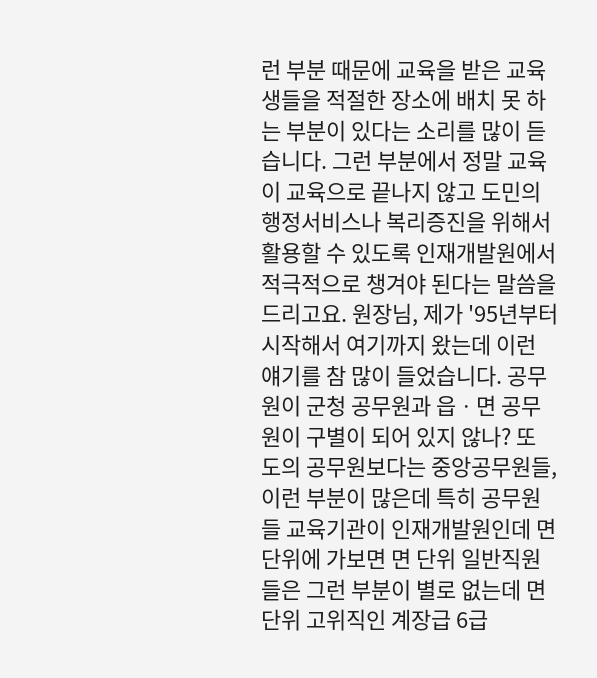런 부분 때문에 교육을 받은 교육생들을 적절한 장소에 배치 못 하는 부분이 있다는 소리를 많이 듣습니다. 그런 부분에서 정말 교육이 교육으로 끝나지 않고 도민의 행정서비스나 복리증진을 위해서 활용할 수 있도록 인재개발원에서 적극적으로 챙겨야 된다는 말씀을 드리고요. 원장님, 제가 '95년부터 시작해서 여기까지 왔는데 이런 얘기를 참 많이 들었습니다. 공무원이 군청 공무원과 읍ㆍ면 공무원이 구별이 되어 있지 않나? 또 도의 공무원보다는 중앙공무원들, 이런 부분이 많은데 특히 공무원들 교육기관이 인재개발원인데 면 단위에 가보면 면 단위 일반직원들은 그런 부분이 별로 없는데 면 단위 고위직인 계장급 6급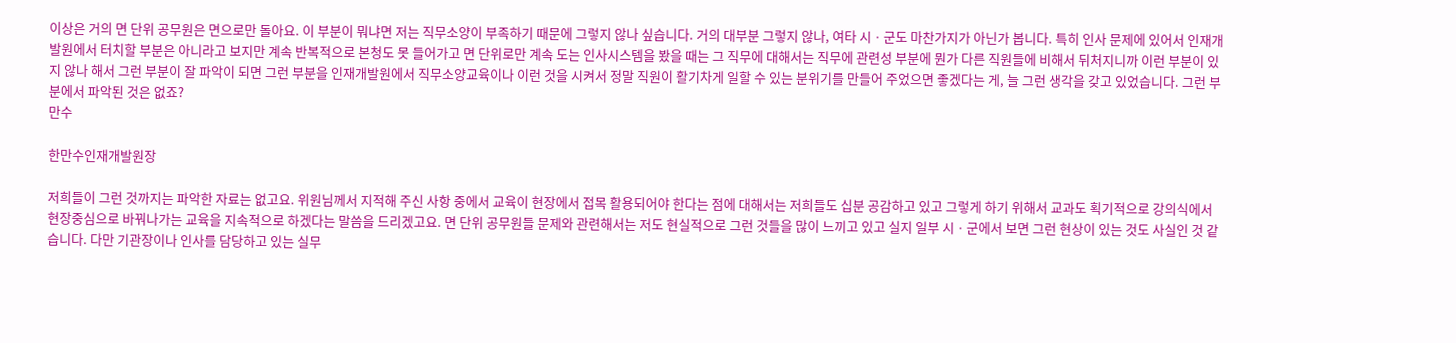이상은 거의 면 단위 공무원은 면으로만 돌아요. 이 부분이 뭐냐면 저는 직무소양이 부족하기 때문에 그렇지 않나 싶습니다. 거의 대부분 그렇지 않나, 여타 시ㆍ군도 마찬가지가 아닌가 봅니다. 특히 인사 문제에 있어서 인재개발원에서 터치할 부분은 아니라고 보지만 계속 반복적으로 본청도 못 들어가고 면 단위로만 계속 도는 인사시스템을 봤을 때는 그 직무에 대해서는 직무에 관련성 부분에 뭔가 다른 직원들에 비해서 뒤처지니까 이런 부분이 있지 않나 해서 그런 부분이 잘 파악이 되면 그런 부분을 인재개발원에서 직무소양교육이나 이런 것을 시켜서 정말 직원이 활기차게 일할 수 있는 분위기를 만들어 주었으면 좋겠다는 게, 늘 그런 생각을 갖고 있었습니다. 그런 부분에서 파악된 것은 없죠?
만수

한만수인재개발원장

저희들이 그런 것까지는 파악한 자료는 없고요. 위원님께서 지적해 주신 사항 중에서 교육이 현장에서 접목 활용되어야 한다는 점에 대해서는 저희들도 십분 공감하고 있고 그렇게 하기 위해서 교과도 획기적으로 강의식에서 현장중심으로 바꿔나가는 교육을 지속적으로 하겠다는 말씀을 드리겠고요. 면 단위 공무원들 문제와 관련해서는 저도 현실적으로 그런 것들을 많이 느끼고 있고 실지 일부 시ㆍ군에서 보면 그런 현상이 있는 것도 사실인 것 같습니다. 다만 기관장이나 인사를 담당하고 있는 실무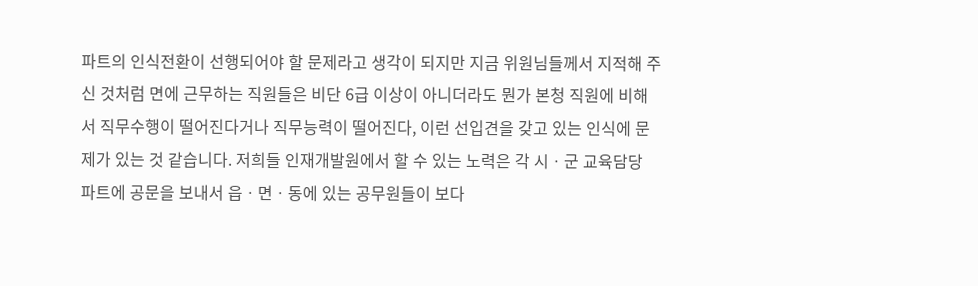파트의 인식전환이 선행되어야 할 문제라고 생각이 되지만 지금 위원님들께서 지적해 주신 것처럼 면에 근무하는 직원들은 비단 6급 이상이 아니더라도 뭔가 본청 직원에 비해서 직무수행이 떨어진다거나 직무능력이 떨어진다, 이런 선입견을 갖고 있는 인식에 문제가 있는 것 같습니다. 저희들 인재개발원에서 할 수 있는 노력은 각 시ㆍ군 교육담당 파트에 공문을 보내서 읍ㆍ면ㆍ동에 있는 공무원들이 보다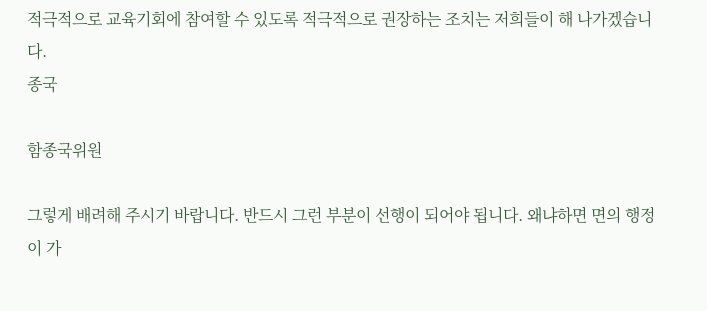적극적으로 교육기회에 참여할 수 있도록 적극적으로 권장하는 조치는 저희들이 해 나가겠습니다.
종국

함종국위원

그렇게 배려해 주시기 바랍니다. 반드시 그런 부분이 선행이 되어야 됩니다. 왜냐하면 면의 행정이 가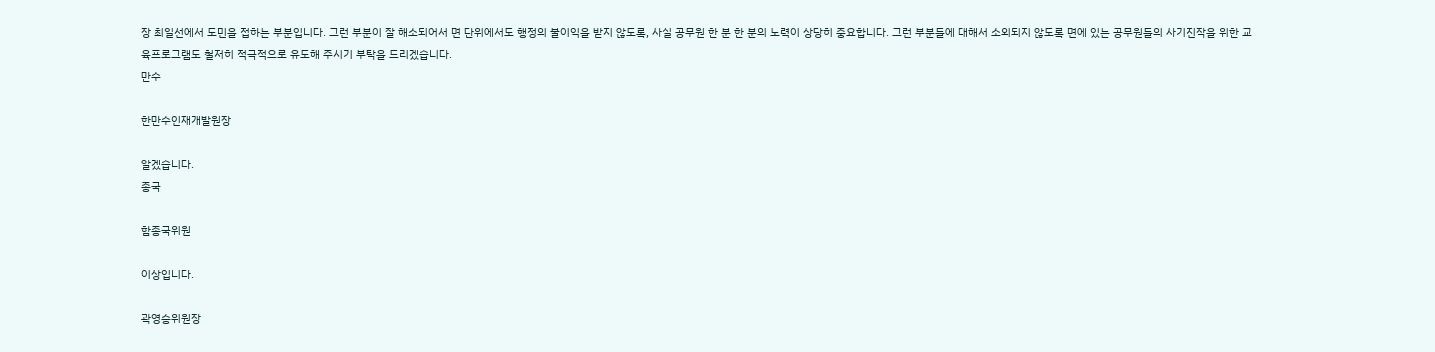장 최일선에서 도민을 접하는 부분입니다. 그런 부분이 잘 해소되어서 면 단위에서도 행정의 불이익을 받지 않도록, 사실 공무원 한 분 한 분의 노력이 상당히 중요합니다. 그런 부분들에 대해서 소외되지 않도록 면에 있는 공무원들의 사기진작을 위한 교육프로그램도 철저히 적극적으로 유도해 주시기 부탁을 드리겠습니다.
만수

한만수인재개발원장

알겠습니다.
종국

함종국위원

이상입니다.

곽영승위원장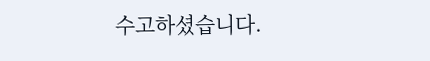수고하셨습니다.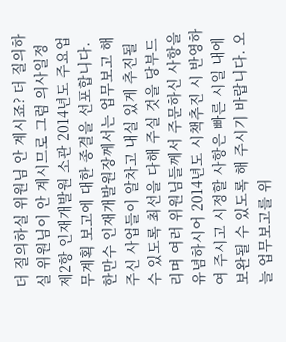더 질의하실 위원님 안 계시죠? 더 질의하실 위원님이 안 계시므로 그럼 의사일정 제2항 인재개발원 소관 2014년도 주요업무계획 보고에 대한 종결을 선포합니다. 한만수 인재개발원장께서는 업무보고 해 주신 사업들이 알차고 내실 있게 추진될 수 있도록 최선을 다해 주실 것을 당부드리며 여러 위원님들께서 주문하신 사항을 유념하시어 2014년도 시책추진 시 반영하여 주시고 시정할 사항은 빠른 시일 내에 보완될 수 있도록 해 주시기 바랍니다. 오늘 업무보고를 위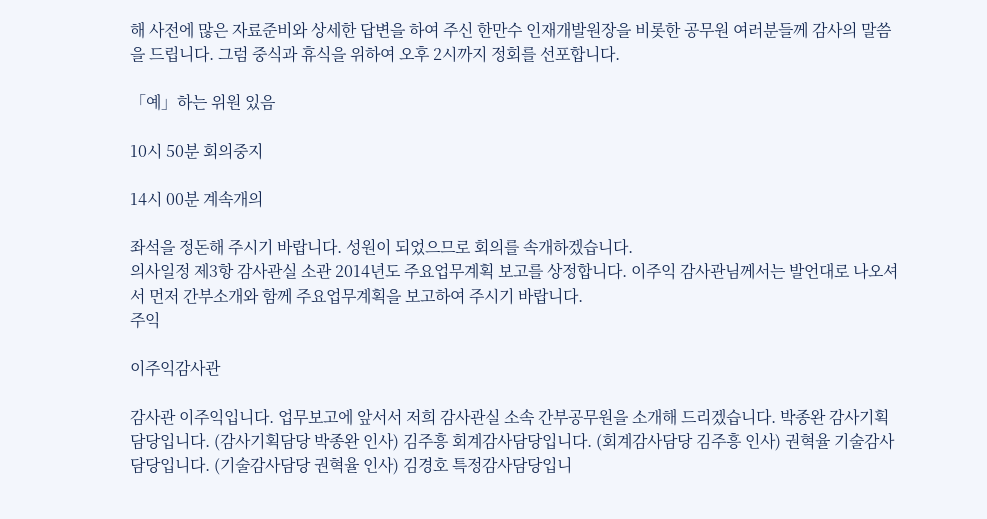해 사전에 많은 자료준비와 상세한 답변을 하여 주신 한만수 인재개발원장을 비롯한 공무원 여러분들께 감사의 말씀을 드립니다. 그럼 중식과 휴식을 위하여 오후 2시까지 정회를 선포합니다.

「예」하는 위원 있음

10시 50분 회의중지

14시 00분 계속개의

좌석을 정돈해 주시기 바랍니다. 성원이 되었으므로 회의를 속개하겠습니다.
의사일정 제3항 감사관실 소관 2014년도 주요업무계획 보고를 상정합니다. 이주익 감사관님께서는 발언대로 나오셔서 먼저 간부소개와 함께 주요업무계획을 보고하여 주시기 바랍니다.
주익

이주익감사관

감사관 이주익입니다. 업무보고에 앞서서 저희 감사관실 소속 간부공무원을 소개해 드리겠습니다. 박종완 감사기획담당입니다. (감사기획담당 박종완 인사) 김주흥 회계감사담당입니다. (회계감사담당 김주흥 인사) 권혁율 기술감사담당입니다. (기술감사담당 권혁율 인사) 김경호 특정감사담당입니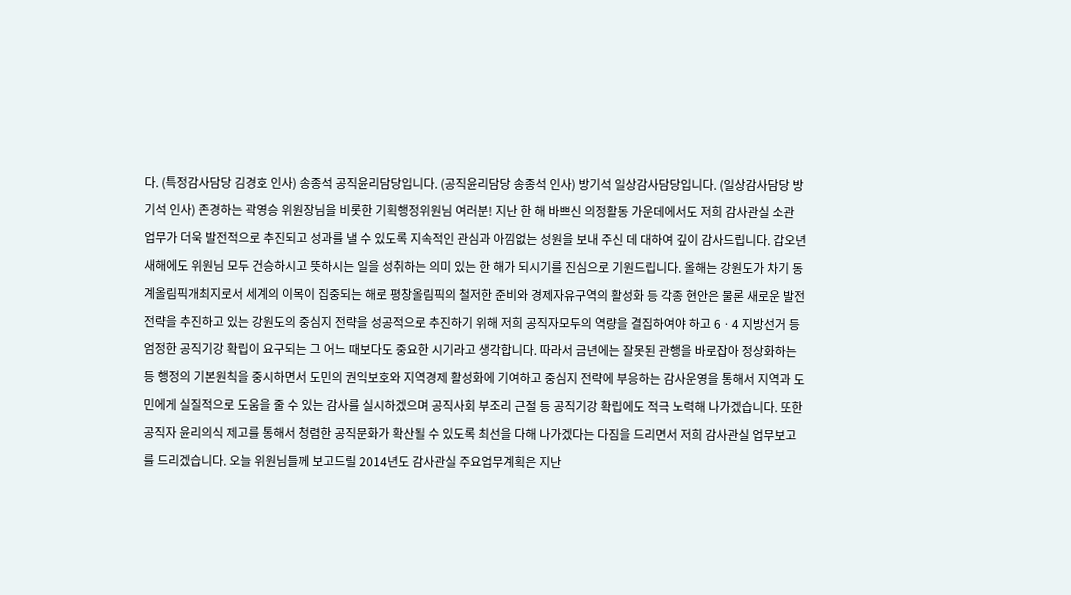다. (특정감사담당 김경호 인사) 송종석 공직윤리담당입니다. (공직윤리담당 송종석 인사) 방기석 일상감사담당입니다. (일상감사담당 방기석 인사) 존경하는 곽영승 위원장님을 비롯한 기획행정위원님 여러분! 지난 한 해 바쁘신 의정활동 가운데에서도 저희 감사관실 소관 업무가 더욱 발전적으로 추진되고 성과를 낼 수 있도록 지속적인 관심과 아낌없는 성원을 보내 주신 데 대하여 깊이 감사드립니다. 갑오년 새해에도 위원님 모두 건승하시고 뜻하시는 일을 성취하는 의미 있는 한 해가 되시기를 진심으로 기원드립니다. 올해는 강원도가 차기 동계올림픽개최지로서 세계의 이목이 집중되는 해로 평창올림픽의 철저한 준비와 경제자유구역의 활성화 등 각종 현안은 물론 새로운 발전 전략을 추진하고 있는 강원도의 중심지 전략을 성공적으로 추진하기 위해 저희 공직자모두의 역량을 결집하여야 하고 6ㆍ4 지방선거 등 엄정한 공직기강 확립이 요구되는 그 어느 때보다도 중요한 시기라고 생각합니다. 따라서 금년에는 잘못된 관행을 바로잡아 정상화하는 등 행정의 기본원칙을 중시하면서 도민의 권익보호와 지역경제 활성화에 기여하고 중심지 전략에 부응하는 감사운영을 통해서 지역과 도민에게 실질적으로 도움을 줄 수 있는 감사를 실시하겠으며 공직사회 부조리 근절 등 공직기강 확립에도 적극 노력해 나가겠습니다. 또한 공직자 윤리의식 제고를 통해서 청렴한 공직문화가 확산될 수 있도록 최선을 다해 나가겠다는 다짐을 드리면서 저희 감사관실 업무보고를 드리겠습니다. 오늘 위원님들께 보고드릴 2014년도 감사관실 주요업무계획은 지난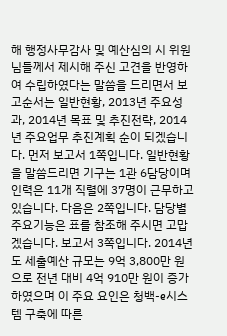해 행정사무감사 및 예산심의 시 위원님들께서 제시해 주신 고견을 반영하여 수립하였다는 말씀을 드리면서 보고순서는 일반현황, 2013년 주요성과, 2014년 목표 및 추진전략, 2014년 주요업무 추진계획 순이 되겠습니다. 먼저 보고서 1쪽입니다. 일반현황을 말씀드리면 기구는 1관 6담당이며 인력은 11개 직렬에 37명이 근무하고 있습니다. 다음은 2쪽입니다. 담당별 주요기능은 표를 참조해 주시면 고맙겠습니다. 보고서 3쪽입니다. 2014년도 세출예산 규모는 9억 3,800만 원으로 전년 대비 4억 910만 원이 증가하였으며 이 주요 요인은 청백-e시스템 구축에 따른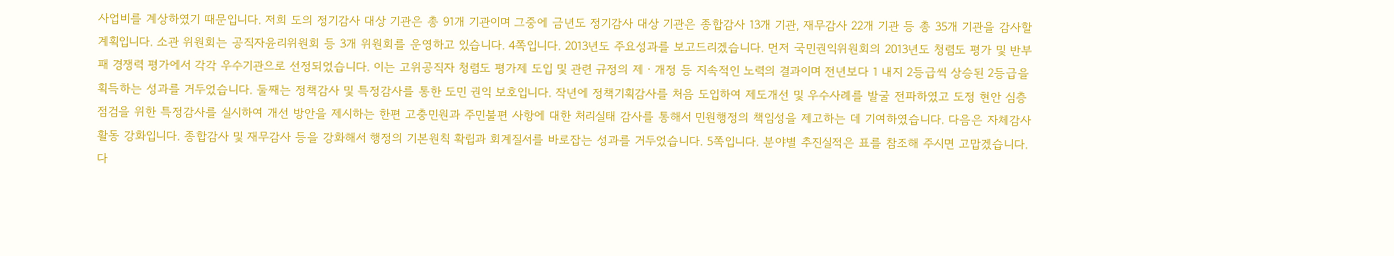사업비를 계상하였기 때문입니다. 저희 도의 정기감사 대상 기관은 총 91개 기관이며 그중에 금년도 정기감사 대상 기관은 종합감사 13개 기관, 재무감사 22개 기관 등 총 35개 기관을 감사할 계획입니다. 소관 위원회는 공직자윤리위원회 등 3개 위원회를 운영하고 있습니다. 4쪽입니다. 2013년도 주요성과를 보고드리겠습니다. 먼저 국민권익위원회의 2013년도 청렴도 평가 및 반부패 경쟁력 평가에서 각각 우수기관으로 선정되었습니다. 이는 고위공직자 청렴도 평가제 도입 및 관련 규정의 제ㆍ개정 등 지속적인 노력의 결과이며 전년보다 1 내지 2등급씩 상승된 2등급을 획득하는 성과를 거두었습니다. 둘째는 정책감사 및 특정감사를 통한 도민 권익 보호입니다. 작년에 정책기획감사를 처음 도입하여 제도개선 및 우수사례를 발굴 전파하였고 도정 현안 심층점검을 위한 특정감사를 실시하여 개선 방안을 제시하는 한편 고충민원과 주민불편 사항에 대한 처리실태 감사를 통해서 민원행정의 책임성을 제고하는 데 기여하였습니다. 다음은 자체감사 활동 강화입니다. 종합감사 및 재무감사 등을 강화해서 행정의 기본원칙 확립과 회계질서를 바로잡는 성과를 거두었습니다. 5쪽입니다. 분야별 추진실적은 표를 참조해 주시면 고맙겠습니다. 다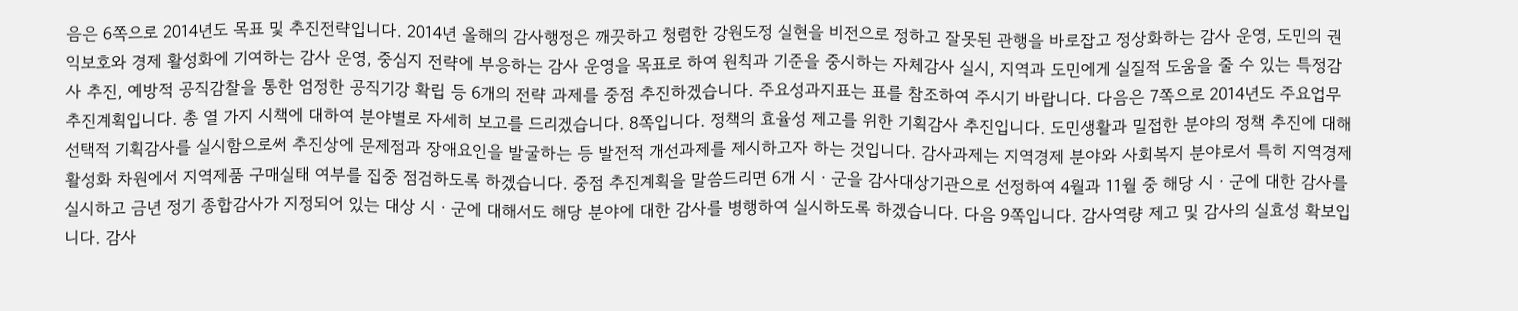음은 6쪽으로 2014년도 목표 및 추진전략입니다. 2014년 올해의 감사행정은 깨끗하고 청렴한 강원도정 실현을 비전으로 정하고 잘못된 관행을 바로잡고 정상화하는 감사 운영, 도민의 권익보호와 경제 활성화에 기여하는 감사 운영, 중심지 전략에 부응하는 감사 운영을 목표로 하여 원칙과 기준을 중시하는 자체감사 실시, 지역과 도민에게 실질적 도움을 줄 수 있는 특정감사 추진, 예방적 공직감찰을 통한 엄정한 공직기강 확립 등 6개의 전략 과제를 중점 추진하겠습니다. 주요성과지표는 표를 참조하여 주시기 바랍니다. 다음은 7쪽으로 2014년도 주요업무 추진계획입니다. 총 열 가지 시책에 대하여 분야별로 자세히 보고를 드리겠습니다. 8쪽입니다. 정책의 효율성 제고를 위한 기획감사 추진입니다. 도민생활과 밀접한 분야의 정책 추진에 대해 선택적 기획감사를 실시함으로써 추진상에 문제점과 장애요인을 발굴하는 등 발전적 개선과제를 제시하고자 하는 것입니다. 감사과제는 지역경제 분야와 사회복지 분야로서 특히 지역경제 활성화 차원에서 지역제품 구매실태 여부를 집중 점검하도록 하겠습니다. 중점 추진계획을 말씀드리면 6개 시ㆍ군을 감사대상기관으로 선정하여 4월과 11월 중 해당 시ㆍ군에 대한 감사를 실시하고 금년 정기 종합감사가 지정되어 있는 대상 시ㆍ군에 대해서도 해당 분야에 대한 감사를 병행하여 실시하도록 하겠습니다. 다음 9쪽입니다. 감사역량 제고 및 감사의 실효성 확보입니다. 감사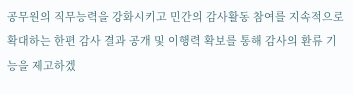공무원의 직무능력을 강화시키고 민간의 감사활동 참여를 지속적으로 확대하는 한편 감사 결과 공개 및 이행력 확보를 통해 감사의 환류 기능을 제고하겠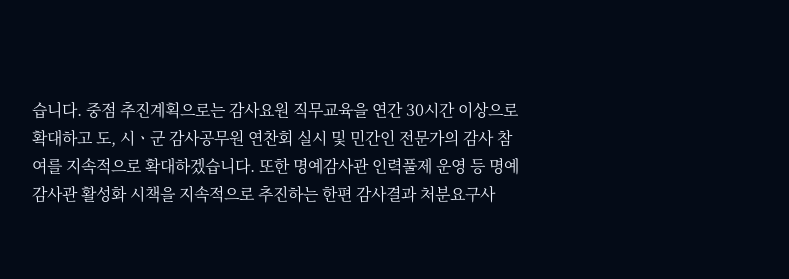습니다. 중점 추진계획으로는 감사요원 직무교육을 연간 30시간 이상으로 확대하고 도, 시ㆍ군 감사공무원 연찬회 실시 및 민간인 전문가의 감사 참여를 지속적으로 확대하겠습니다. 또한 명예감사관 인력풀제 운영 등 명예감사관 활성화 시책을 지속적으로 추진하는 한편 감사결과 처분요구사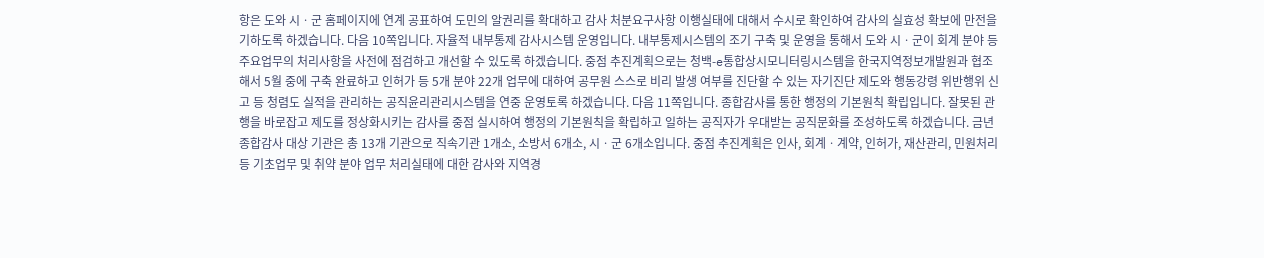항은 도와 시ㆍ군 홈페이지에 연계 공표하여 도민의 알권리를 확대하고 감사 처분요구사항 이행실태에 대해서 수시로 확인하여 감사의 실효성 확보에 만전을 기하도록 하겠습니다. 다음 10쪽입니다. 자율적 내부통제 감사시스템 운영입니다. 내부통제시스템의 조기 구축 및 운영을 통해서 도와 시ㆍ군이 회계 분야 등 주요업무의 처리사항을 사전에 점검하고 개선할 수 있도록 하겠습니다. 중점 추진계획으로는 청백-e통합상시모니터링시스템을 한국지역정보개발원과 협조해서 5월 중에 구축 완료하고 인허가 등 5개 분야 22개 업무에 대하여 공무원 스스로 비리 발생 여부를 진단할 수 있는 자기진단 제도와 행동강령 위반행위 신고 등 청렴도 실적을 관리하는 공직윤리관리시스템을 연중 운영토록 하겠습니다. 다음 11쪽입니다. 종합감사를 통한 행정의 기본원칙 확립입니다. 잘못된 관행을 바로잡고 제도를 정상화시키는 감사를 중점 실시하여 행정의 기본원칙을 확립하고 일하는 공직자가 우대받는 공직문화를 조성하도록 하겠습니다. 금년 종합감사 대상 기관은 총 13개 기관으로 직속기관 1개소, 소방서 6개소, 시ㆍ군 6개소입니다. 중점 추진계획은 인사, 회계ㆍ계약, 인허가, 재산관리, 민원처리 등 기초업무 및 취약 분야 업무 처리실태에 대한 감사와 지역경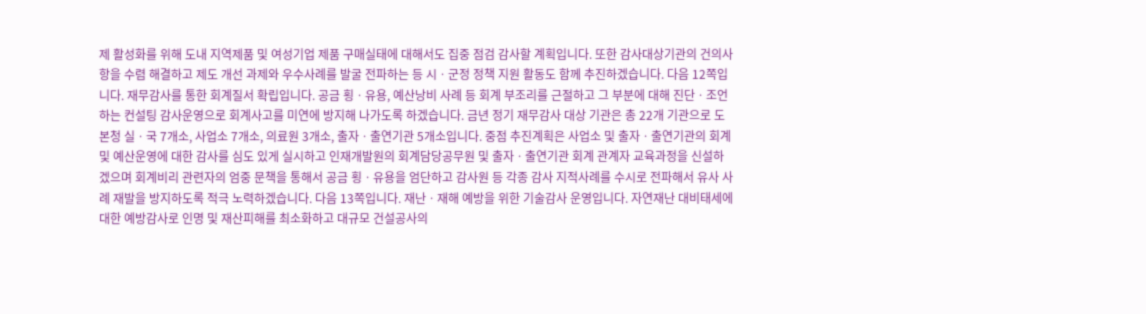제 활성화를 위해 도내 지역제품 및 여성기업 제품 구매실태에 대해서도 집중 점검 감사할 계획입니다. 또한 감사대상기관의 건의사항을 수렴 해결하고 제도 개선 과제와 우수사례를 발굴 전파하는 등 시ㆍ군정 정책 지원 활동도 함께 추진하겠습니다. 다음 12쪽입니다. 재무감사를 통한 회계질서 확립입니다. 공금 횡ㆍ유용, 예산낭비 사례 등 회계 부조리를 근절하고 그 부분에 대해 진단ㆍ조언하는 컨설팅 감사운영으로 회계사고를 미연에 방지해 나가도록 하겠습니다. 금년 정기 재무감사 대상 기관은 총 22개 기관으로 도본청 실ㆍ국 7개소, 사업소 7개소, 의료원 3개소, 출자ㆍ출연기관 5개소입니다. 중점 추진계획은 사업소 및 출자ㆍ출연기관의 회계 및 예산운영에 대한 감사를 심도 있게 실시하고 인재개발원의 회계담당공무원 및 출자ㆍ출연기관 회계 관계자 교육과정을 신설하겠으며 회계비리 관련자의 엄중 문책을 통해서 공금 횡ㆍ유용을 엄단하고 감사원 등 각종 감사 지적사례를 수시로 전파해서 유사 사례 재발을 방지하도록 적극 노력하겠습니다. 다음 13쪽입니다. 재난ㆍ재해 예방을 위한 기술감사 운영입니다. 자연재난 대비태세에 대한 예방감사로 인명 및 재산피해를 최소화하고 대규모 건설공사의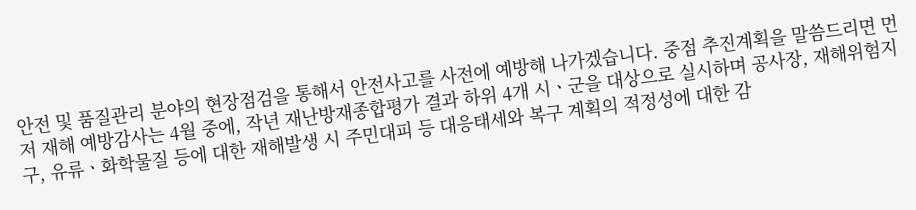안전 및 품질관리 분야의 현장점검을 통해서 안전사고를 사전에 예방해 나가겠습니다. 중점 추진계획을 말씀드리면 먼저 재해 예방감사는 4월 중에, 작년 재난방재종합평가 결과 하위 4개 시ㆍ군을 대상으로 실시하며 공사장, 재해위험지구, 유류ㆍ화학물질 등에 대한 재해발생 시 주민대피 등 대응태세와 복구 계획의 적정성에 대한 감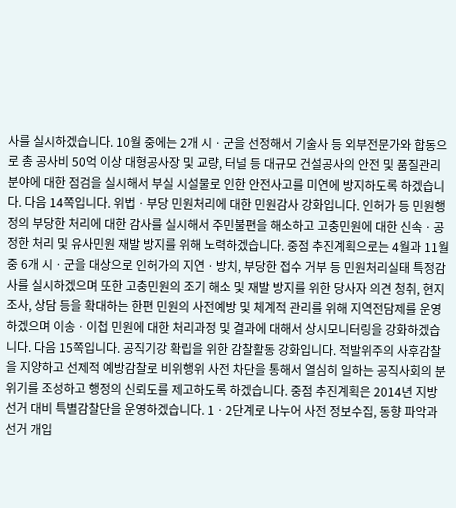사를 실시하겠습니다. 10월 중에는 2개 시ㆍ군을 선정해서 기술사 등 외부전문가와 합동으로 총 공사비 50억 이상 대형공사장 및 교량, 터널 등 대규모 건설공사의 안전 및 품질관리 분야에 대한 점검을 실시해서 부실 시설물로 인한 안전사고를 미연에 방지하도록 하겠습니다. 다음 14쪽입니다. 위법ㆍ부당 민원처리에 대한 민원감사 강화입니다. 인허가 등 민원행정의 부당한 처리에 대한 감사를 실시해서 주민불편을 해소하고 고충민원에 대한 신속ㆍ공정한 처리 및 유사민원 재발 방지를 위해 노력하겠습니다. 중점 추진계획으로는 4월과 11월 중 6개 시ㆍ군을 대상으로 인허가의 지연ㆍ방치, 부당한 접수 거부 등 민원처리실태 특정감사를 실시하겠으며 또한 고충민원의 조기 해소 및 재발 방지를 위한 당사자 의견 청취, 현지조사, 상담 등을 확대하는 한편 민원의 사전예방 및 체계적 관리를 위해 지역전담제를 운영하겠으며 이송ㆍ이첩 민원에 대한 처리과정 및 결과에 대해서 상시모니터링을 강화하겠습니다. 다음 15쪽입니다. 공직기강 확립을 위한 감찰활동 강화입니다. 적발위주의 사후감찰을 지양하고 선제적 예방감찰로 비위행위 사전 차단을 통해서 열심히 일하는 공직사회의 분위기를 조성하고 행정의 신뢰도를 제고하도록 하겠습니다. 중점 추진계획은 2014년 지방선거 대비 특별감찰단을 운영하겠습니다. 1ㆍ2단계로 나누어 사전 정보수집, 동향 파악과 선거 개입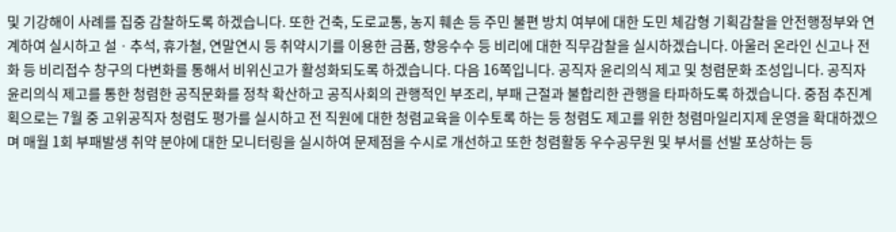및 기강해이 사례를 집중 감찰하도록 하겠습니다. 또한 건축, 도로교통, 농지 훼손 등 주민 불편 방치 여부에 대한 도민 체감형 기획감찰을 안전행정부와 연계하여 실시하고 설ㆍ추석, 휴가철, 연말연시 등 취약시기를 이용한 금품, 향응수수 등 비리에 대한 직무감찰을 실시하겠습니다. 아울러 온라인 신고나 전화 등 비리접수 창구의 다변화를 통해서 비위신고가 활성화되도록 하겠습니다. 다음 16쪽입니다. 공직자 윤리의식 제고 및 청렴문화 조성입니다. 공직자 윤리의식 제고를 통한 청렴한 공직문화를 정착 확산하고 공직사회의 관행적인 부조리, 부패 근절과 불합리한 관행을 타파하도록 하겠습니다. 중점 추진계획으로는 7월 중 고위공직자 청렴도 평가를 실시하고 전 직원에 대한 청렴교육을 이수토록 하는 등 청렴도 제고를 위한 청렴마일리지제 운영을 확대하겠으며 매월 1회 부패발생 취약 분야에 대한 모니터링을 실시하여 문제점을 수시로 개선하고 또한 청렴활동 우수공무원 및 부서를 선발 포상하는 등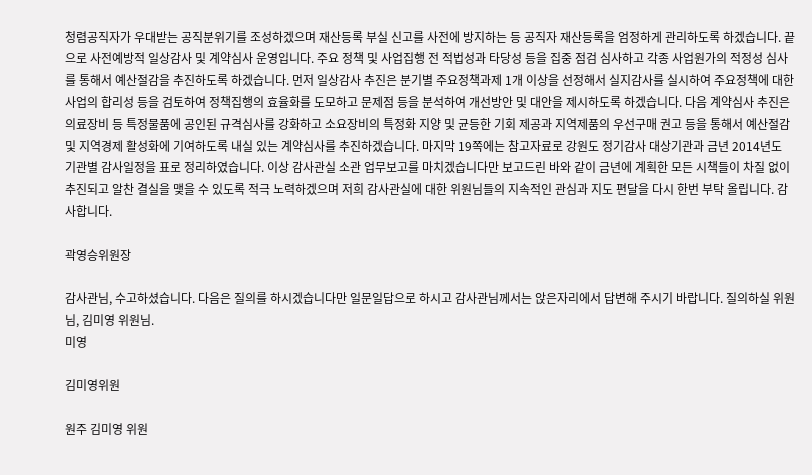청렴공직자가 우대받는 공직분위기를 조성하겠으며 재산등록 부실 신고를 사전에 방지하는 등 공직자 재산등록을 엄정하게 관리하도록 하겠습니다. 끝으로 사전예방적 일상감사 및 계약심사 운영입니다. 주요 정책 및 사업집행 전 적법성과 타당성 등을 집중 점검 심사하고 각종 사업원가의 적정성 심사를 통해서 예산절감을 추진하도록 하겠습니다. 먼저 일상감사 추진은 분기별 주요정책과제 1개 이상을 선정해서 실지감사를 실시하여 주요정책에 대한 사업의 합리성 등을 검토하여 정책집행의 효율화를 도모하고 문제점 등을 분석하여 개선방안 및 대안을 제시하도록 하겠습니다. 다음 계약심사 추진은 의료장비 등 특정물품에 공인된 규격심사를 강화하고 소요장비의 특정화 지양 및 균등한 기회 제공과 지역제품의 우선구매 권고 등을 통해서 예산절감 및 지역경제 활성화에 기여하도록 내실 있는 계약심사를 추진하겠습니다. 마지막 19쪽에는 참고자료로 강원도 정기감사 대상기관과 금년 2014년도 기관별 감사일정을 표로 정리하였습니다. 이상 감사관실 소관 업무보고를 마치겠습니다만 보고드린 바와 같이 금년에 계획한 모든 시책들이 차질 없이 추진되고 알찬 결실을 맺을 수 있도록 적극 노력하겠으며 저희 감사관실에 대한 위원님들의 지속적인 관심과 지도 편달을 다시 한번 부탁 올립니다. 감사합니다.

곽영승위원장

감사관님, 수고하셨습니다. 다음은 질의를 하시겠습니다만 일문일답으로 하시고 감사관님께서는 앉은자리에서 답변해 주시기 바랍니다. 질의하실 위원님, 김미영 위원님.
미영

김미영위원

원주 김미영 위원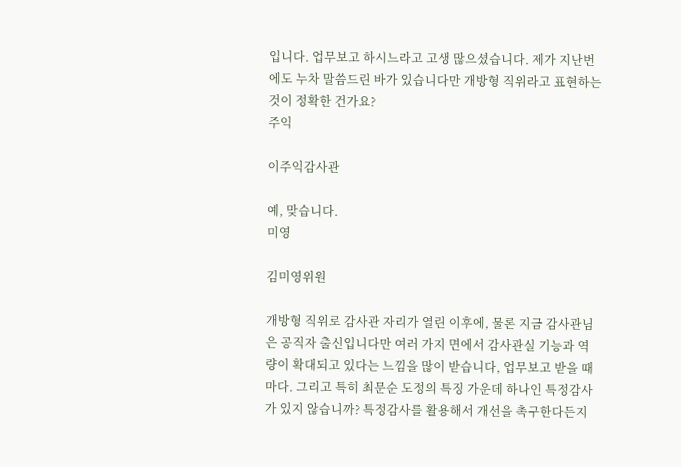입니다. 업무보고 하시느라고 고생 많으셨습니다. 제가 지난번에도 누차 말씀드린 바가 있습니다만 개방형 직위라고 표현하는 것이 정확한 건가요?
주익

이주익감사관

예, 맞습니다.
미영

김미영위원

개방형 직위로 감사관 자리가 열린 이후에, 물론 지금 감사관님은 공직자 출신입니다만 여러 가지 면에서 감사관실 기능과 역량이 확대되고 있다는 느낌을 많이 받습니다, 업무보고 받을 때마다. 그리고 특히 최문순 도정의 특징 가운데 하나인 특정감사가 있지 않습니까? 특정감사를 활용해서 개선을 촉구한다든지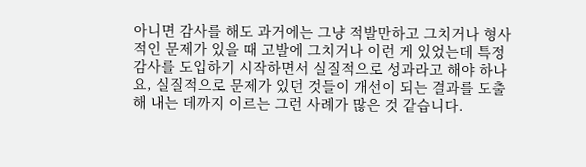아니면 감사를 해도 과거에는 그냥 적발만하고 그치거나 형사적인 문제가 있을 때 고발에 그치거나 이런 게 있었는데 특정감사를 도입하기 시작하면서 실질적으로 성과라고 해야 하나요, 실질적으로 문제가 있던 것들이 개선이 되는 결과를 도출해 내는 데까지 이르는 그런 사례가 많은 것 같습니다.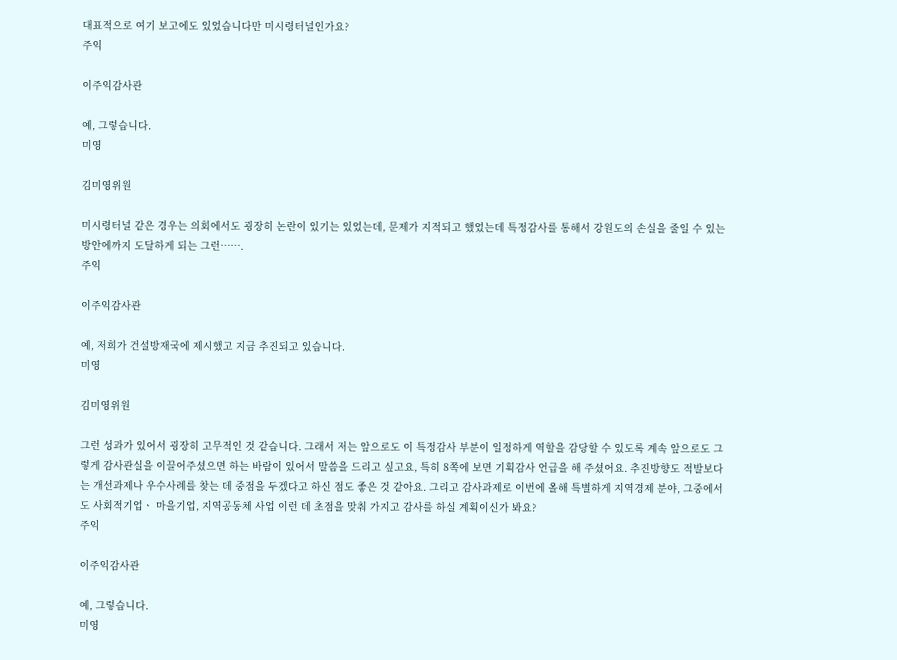대표적으로 여기 보고에도 있었습니다만 미시령터널인가요?
주익

이주익감사관

예, 그렇습니다.
미영

김미영위원

미시령터널 같은 경우는 의회에서도 굉장히 논란이 있기는 있었는데, 문제가 지적되고 했었는데 특정감사를 통해서 강원도의 손실을 줄일 수 있는 방안에까지 도달하게 되는 그런…….
주익

이주익감사관

예, 저희가 건설방재국에 제시했고 지금 추진되고 있습니다.
미영

김미영위원

그런 성과가 있어서 굉장히 고무적인 것 같습니다. 그래서 저는 앞으로도 이 특정감사 부분이 일정하게 역할을 감당할 수 있도록 계속 앞으로도 그렇게 감사관실을 이끌어주셨으면 하는 바람이 있어서 말씀을 드리고 싶고요, 특히 8쪽에 보면 기획감사 언급을 해 주셨어요. 추진방향도 적발보다는 개선과제나 우수사례를 찾는 데 중점을 두겠다고 하신 점도 좋은 것 같아요. 그리고 감사과제로 이번에 올해 특별하게 지역경제 분야, 그중에서도 사회적기업ㆍ 마을기업, 지역공동체 사업 이런 데 초점을 맞춰 가지고 감사를 하실 계획이신가 봐요?
주익

이주익감사관

예, 그렇습니다.
미영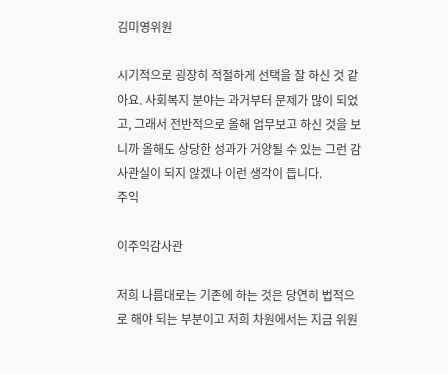김미영위원

시기적으로 굉장히 적절하게 선택을 잘 하신 것 같아요. 사회복지 분야는 과거부터 문제가 많이 되었고, 그래서 전반적으로 올해 업무보고 하신 것을 보니까 올해도 상당한 성과가 거양될 수 있는 그런 감사관실이 되지 않겠나 이런 생각이 듭니다.
주익

이주익감사관

저희 나름대로는 기존에 하는 것은 당연히 법적으로 해야 되는 부분이고 저희 차원에서는 지금 위원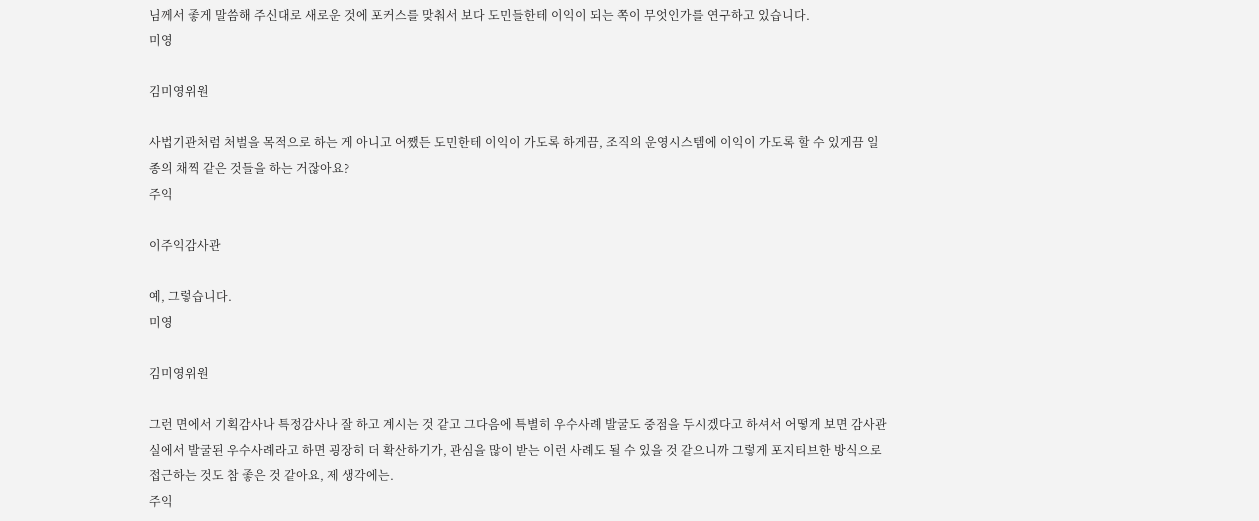님께서 좋게 말씀해 주신대로 새로운 것에 포커스를 맞춰서 보다 도민들한테 이익이 되는 쪽이 무엇인가를 연구하고 있습니다.
미영

김미영위원

사법기관처럼 처벌을 목적으로 하는 게 아니고 어쨌든 도민한테 이익이 가도록 하게끔, 조직의 운영시스템에 이익이 가도록 할 수 있게끔 일종의 채찍 같은 것들을 하는 거잖아요?
주익

이주익감사관

예, 그렇습니다.
미영

김미영위원

그런 면에서 기획감사나 특정감사나 잘 하고 계시는 것 같고 그다음에 특별히 우수사례 발굴도 중점을 두시겠다고 하셔서 어떻게 보면 감사관실에서 발굴된 우수사례라고 하면 굉장히 더 확산하기가, 관심을 많이 받는 이런 사례도 될 수 있을 것 같으니까 그렇게 포지티브한 방식으로 접근하는 것도 참 좋은 것 같아요, 제 생각에는.
주익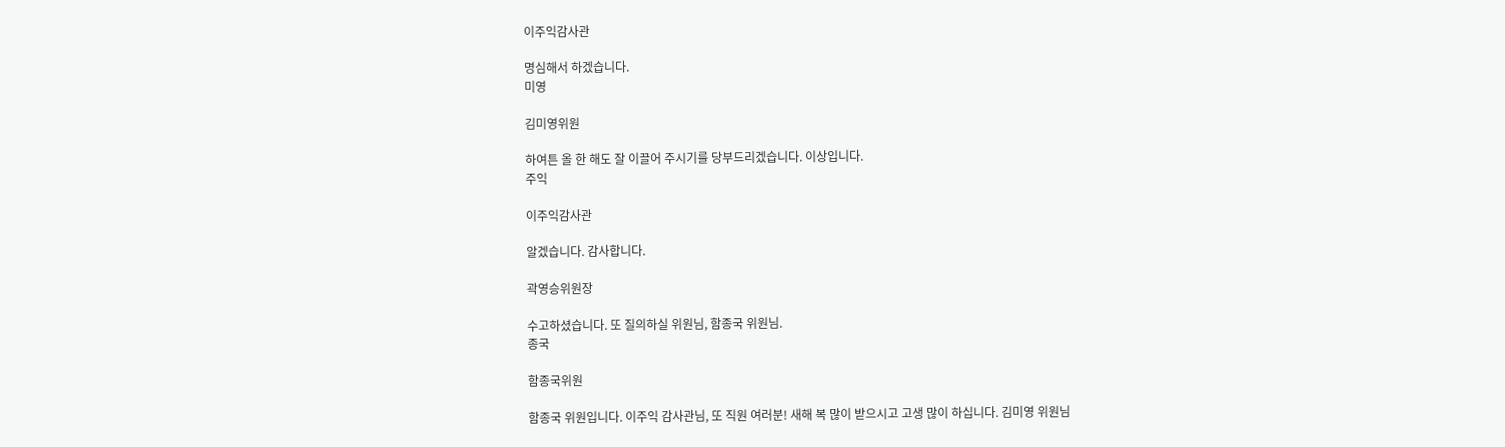이주익감사관

명심해서 하겠습니다.
미영

김미영위원

하여튼 올 한 해도 잘 이끌어 주시기를 당부드리겠습니다. 이상입니다.
주익

이주익감사관

알겠습니다. 감사합니다.

곽영승위원장

수고하셨습니다. 또 질의하실 위원님, 함종국 위원님.
종국

함종국위원

함종국 위원입니다. 이주익 감사관님, 또 직원 여러분! 새해 복 많이 받으시고 고생 많이 하십니다. 김미영 위원님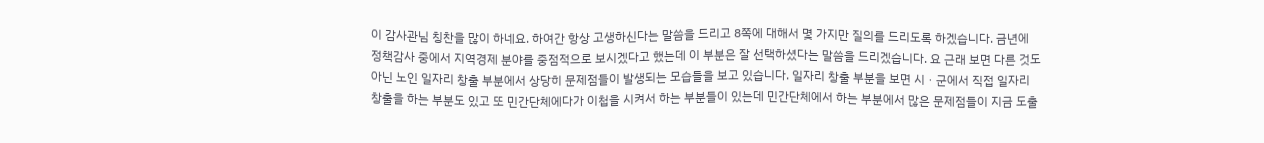이 감사관님 칭찬을 많이 하네요. 하여간 항상 고생하신다는 말씀을 드리고 8쪽에 대해서 몇 가지만 질의를 드리도록 하겠습니다. 금년에 정책감사 중에서 지역경제 분야를 중점적으로 보시겠다고 했는데 이 부분은 잘 선택하셨다는 말씀을 드리겠습니다. 요 근래 보면 다른 것도 아닌 노인 일자리 창출 부분에서 상당히 문제점들이 발생되는 모습들을 보고 있습니다. 일자리 창출 부분을 보면 시ㆍ군에서 직접 일자리 창출을 하는 부분도 있고 또 민간단체에다가 이첩을 시켜서 하는 부분들이 있는데 민간단체에서 하는 부분에서 많은 문제점들이 지금 도출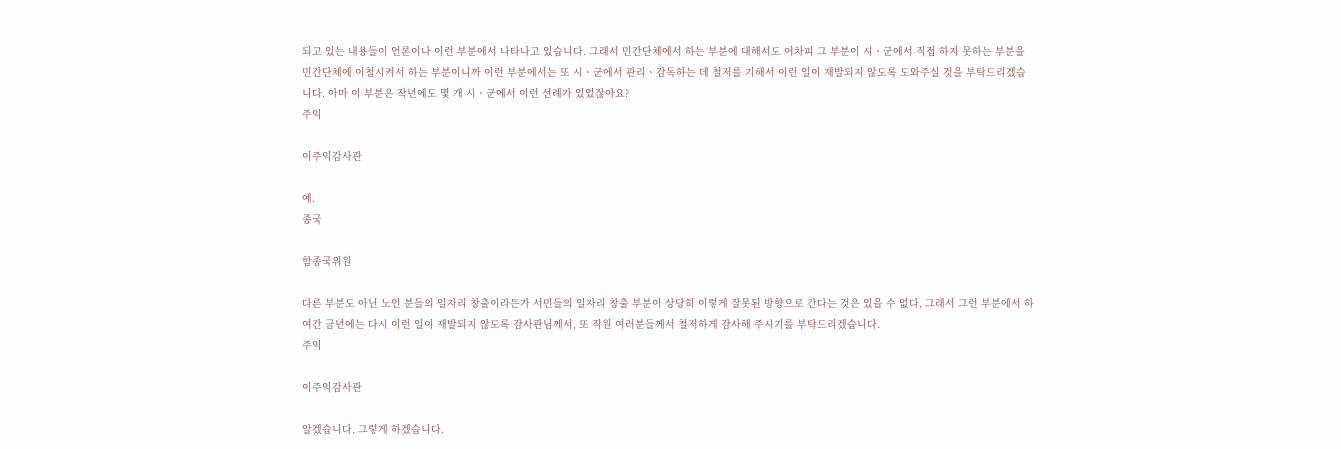되고 있는 내용들이 언론이나 이런 부분에서 나타나고 있습니다. 그래서 민간단체에서 하는 부분에 대해서도 어차피 그 부분이 시ㆍ군에서 직접 하지 못하는 부분을 민간단체에 이첩시켜서 하는 부분이니까 이런 부분에서는 또 시ㆍ군에서 관리ㆍ감독하는 데 철저를 기해서 이런 일이 재발되지 않도록 도와주실 것을 부탁드리겠습니다. 아마 이 부분은 작년에도 몇 개 시ㆍ군에서 이런 선례가 있었잖아요?
주익

이주익감사관

예.
종국

함종국위원

다른 부분도 아닌 노인 분들의 일자리 창출이라든가 서민들의 일자리 창출 부분이 상당히 이렇게 잘못된 방향으로 간다는 것은 있을 수 없다, 그래서 그런 부분에서 하여간 금년에는 다시 이런 일이 재발되지 않도록 감사관님께서, 또 직원 여러분들께서 철저하게 감사해 주시기를 부탁드리겠습니다.
주익

이주익감사관

알겠습니다. 그렇게 하겠습니다.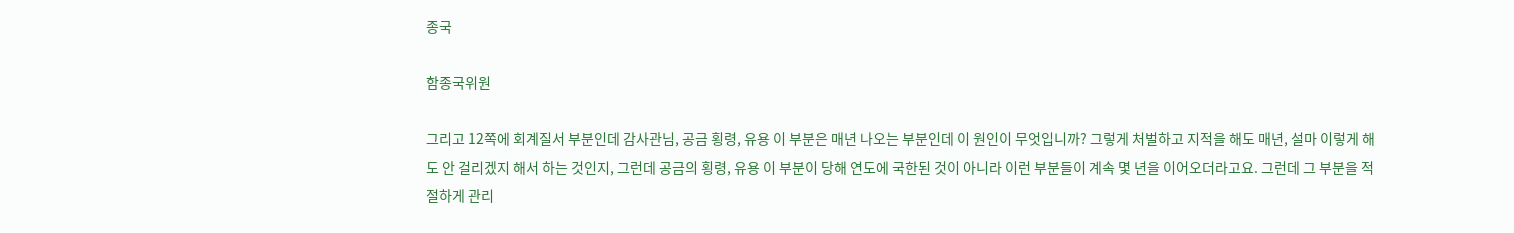종국

함종국위원

그리고 12쪽에 회계질서 부분인데 감사관님, 공금 횡령, 유용 이 부분은 매년 나오는 부분인데 이 원인이 무엇입니까? 그렇게 처벌하고 지적을 해도 매년, 설마 이렇게 해도 안 걸리겠지 해서 하는 것인지, 그런데 공금의 횡령, 유용 이 부분이 당해 연도에 국한된 것이 아니라 이런 부분들이 계속 몇 년을 이어오더라고요. 그런데 그 부분을 적절하게 관리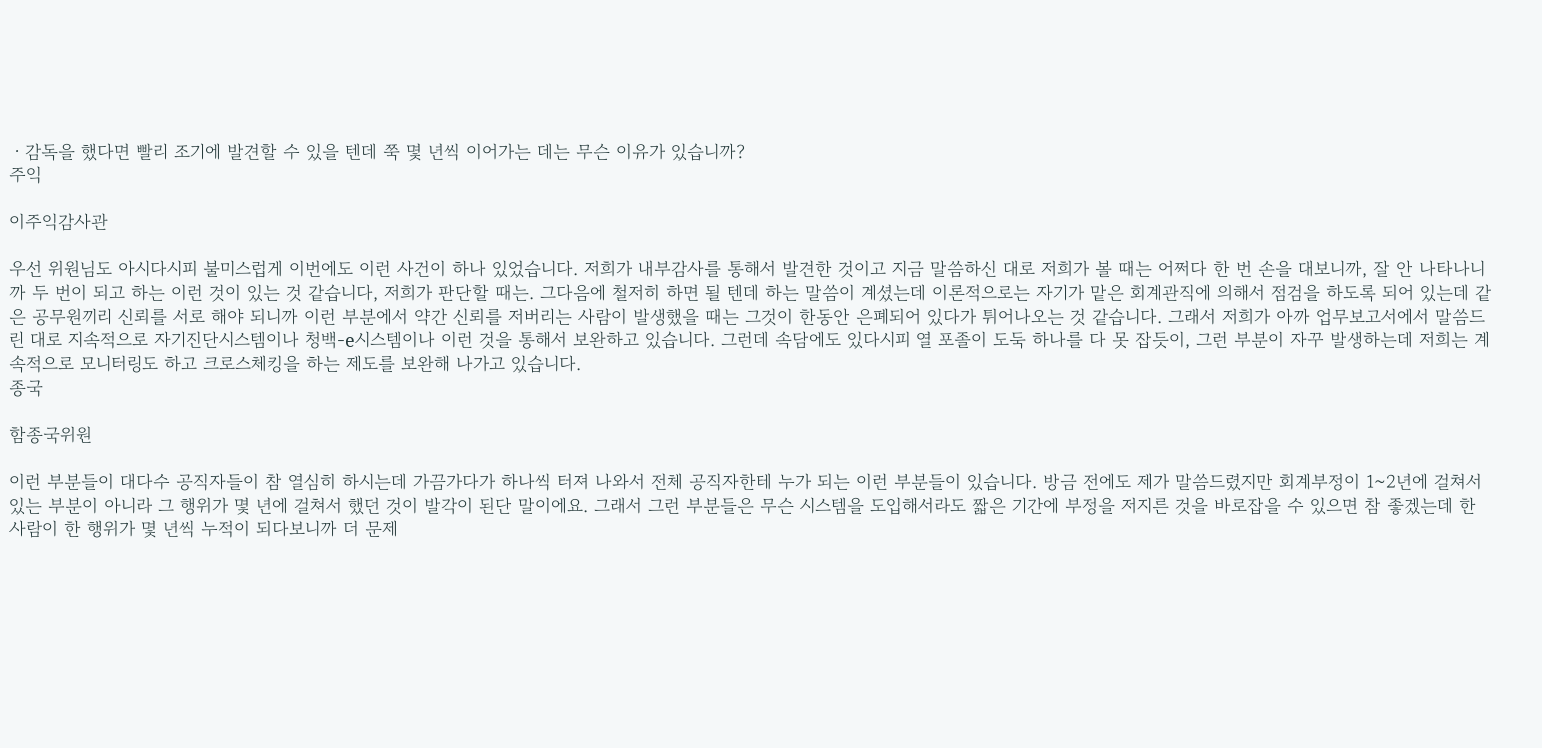ㆍ감독을 했다면 빨리 조기에 발견할 수 있을 텐데 쭉 몇 년씩 이어가는 데는 무슨 이유가 있습니까?
주익

이주익감사관

우선 위원님도 아시다시피 불미스럽게 이번에도 이런 사건이 하나 있었습니다. 저희가 내부감사를 통해서 발견한 것이고 지금 말씀하신 대로 저희가 볼 때는 어쩌다 한 번 손을 대보니까, 잘 안 나타나니까 두 번이 되고 하는 이런 것이 있는 것 같습니다, 저희가 판단할 때는. 그다음에 철저히 하면 될 텐데 하는 말씀이 계셨는데 이론적으로는 자기가 맡은 회계관직에 의해서 점검을 하도록 되어 있는데 같은 공무원끼리 신뢰를 서로 해야 되니까 이런 부분에서 약간 신뢰를 저버리는 사람이 발생했을 때는 그것이 한동안 은폐되어 있다가 튀어나오는 것 같습니다. 그래서 저희가 아까 업무보고서에서 말씀드린 대로 지속적으로 자기진단시스템이나 청백-e시스템이나 이런 것을 통해서 보완하고 있습니다. 그런데 속담에도 있다시피 열 포졸이 도둑 하나를 다 못 잡듯이, 그런 부분이 자꾸 발생하는데 저희는 계속적으로 모니터링도 하고 크로스체킹을 하는 제도를 보완해 나가고 있습니다.
종국

함종국위원

이런 부분들이 대다수 공직자들이 참 열심히 하시는데 가끔가다가 하나씩 터져 나와서 전체 공직자한테 누가 되는 이런 부분들이 있습니다. 방금 전에도 제가 말씀드렸지만 회계부정이 1~2년에 걸쳐서 있는 부분이 아니라 그 행위가 몇 년에 걸쳐서 했던 것이 발각이 된단 말이에요. 그래서 그런 부분들은 무슨 시스템을 도입해서라도 짧은 기간에 부정을 저지른 것을 바로잡을 수 있으면 참 좋겠는데 한 사람이 한 행위가 몇 년씩 누적이 되다보니까 더 문제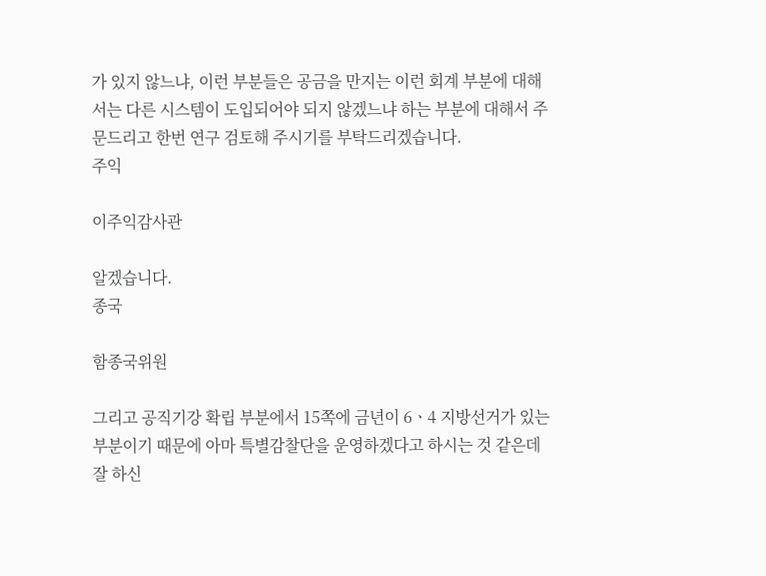가 있지 않느냐, 이런 부분들은 공금을 만지는 이런 회계 부분에 대해서는 다른 시스템이 도입되어야 되지 않겠느냐 하는 부분에 대해서 주문드리고 한번 연구 검토해 주시기를 부탁드리겠습니다.
주익

이주익감사관

알겠습니다.
종국

함종국위원

그리고 공직기강 확립 부분에서 15쪽에 금년이 6ㆍ4 지방선거가 있는 부분이기 때문에 아마 특별감찰단을 운영하겠다고 하시는 것 같은데 잘 하신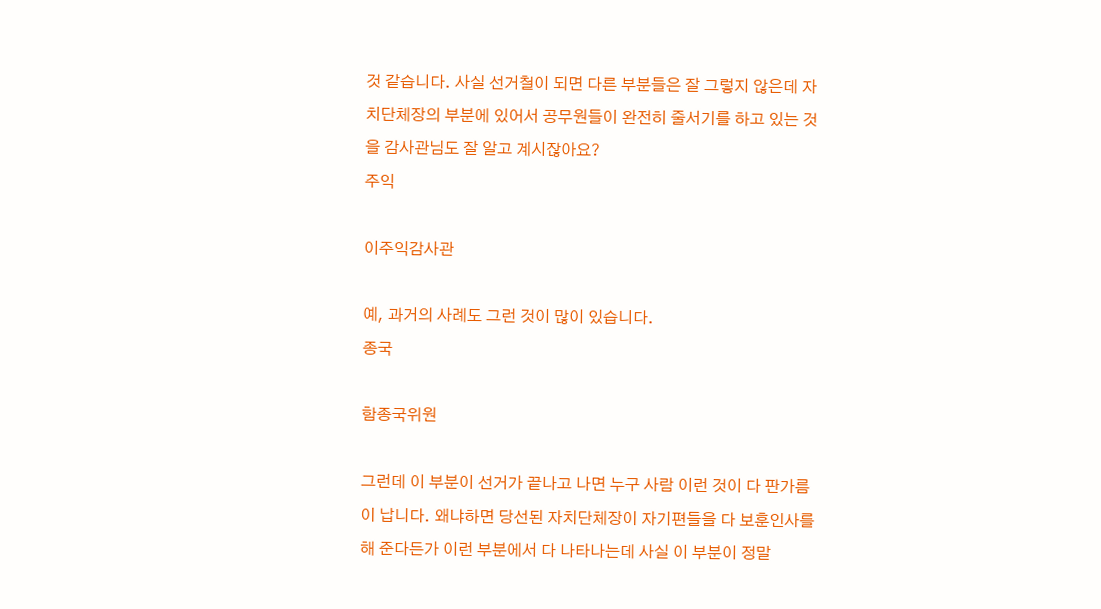것 같습니다. 사실 선거철이 되면 다른 부분들은 잘 그렇지 않은데 자치단체장의 부분에 있어서 공무원들이 완전히 줄서기를 하고 있는 것을 감사관님도 잘 알고 계시잖아요?
주익

이주익감사관

예, 과거의 사례도 그런 것이 많이 있습니다.
종국

함종국위원

그런데 이 부분이 선거가 끝나고 나면 누구 사람 이런 것이 다 판가름이 납니다. 왜냐하면 당선된 자치단체장이 자기편들을 다 보훈인사를 해 준다든가 이런 부분에서 다 나타나는데 사실 이 부분이 정말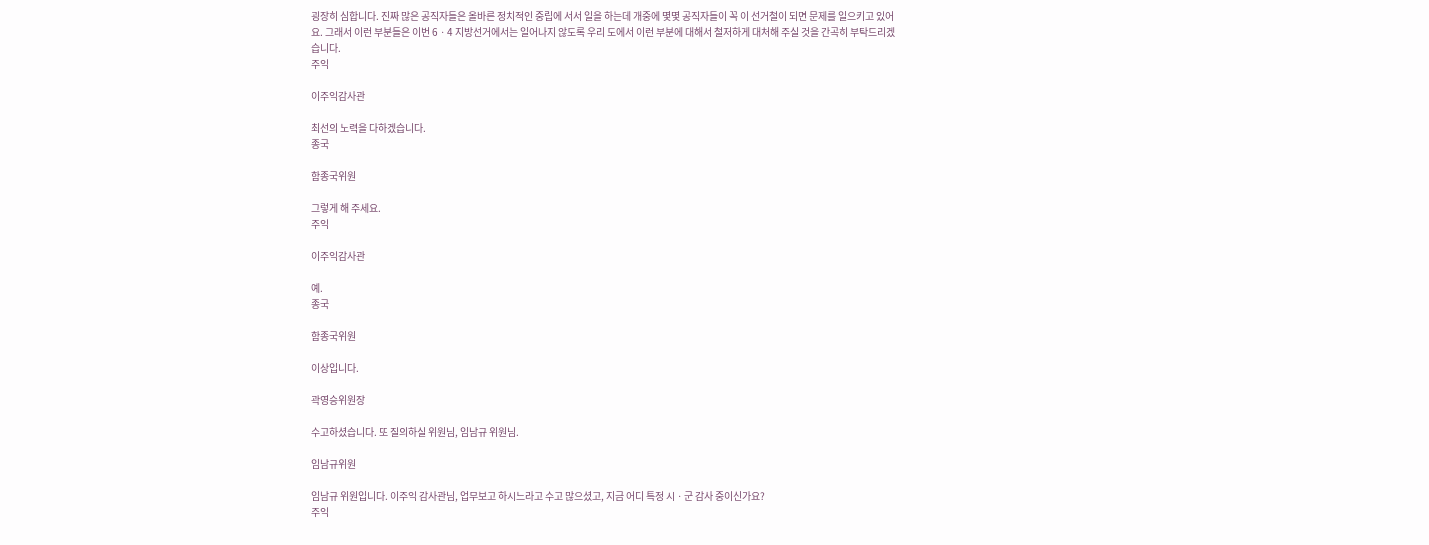굉장히 심합니다. 진짜 많은 공직자들은 올바른 정치적인 중립에 서서 일을 하는데 개중에 몇몇 공직자들이 꼭 이 선거철이 되면 문제를 일으키고 있어요. 그래서 이런 부분들은 이번 6ㆍ4 지방선거에서는 일어나지 않도록 우리 도에서 이런 부분에 대해서 철저하게 대처해 주실 것을 간곡히 부탁드리겠습니다.
주익

이주익감사관

최선의 노력을 다하겠습니다.
종국

함종국위원

그렇게 해 주세요.
주익

이주익감사관

예.
종국

함종국위원

이상입니다.

곽영승위원장

수고하셨습니다. 또 질의하실 위원님, 임남규 위원님.

임남규위원

임남규 위원입니다. 이주익 감사관님, 업무보고 하시느라고 수고 많으셨고, 지금 어디 특정 시ㆍ군 감사 중이신가요?
주익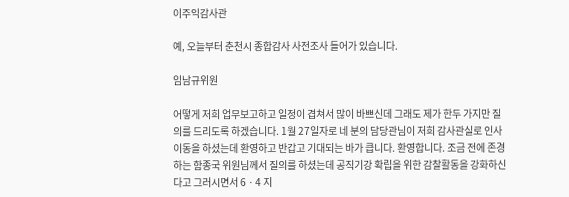이주익감사관

예, 오늘부터 춘천시 종합감사 사전조사 들어가 있습니다.

임남규위원

어떻게 저희 업무보고하고 일정이 겹쳐서 많이 바쁘신데 그래도 제가 한두 가지만 질의를 드리도록 하겠습니다. 1월 27일자로 네 분의 담당관님이 저희 감사관실로 인사이동을 하셨는데 환영하고 반갑고 기대되는 바가 큽니다. 환영합니다. 조금 전에 존경하는 함종국 위원님께서 질의를 하셨는데 공직기강 확립을 위한 감찰활동을 강화하신다고 그러시면서 6ㆍ4 지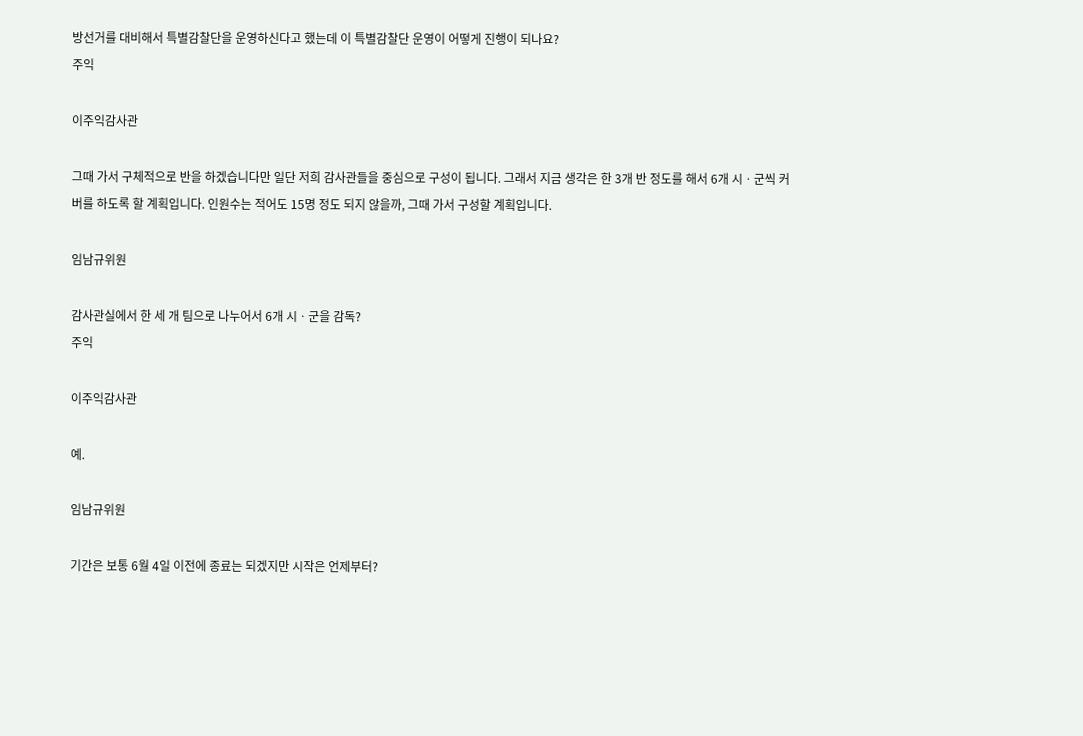방선거를 대비해서 특별감찰단을 운영하신다고 했는데 이 특별감찰단 운영이 어떻게 진행이 되나요?
주익

이주익감사관

그때 가서 구체적으로 반을 하겠습니다만 일단 저희 감사관들을 중심으로 구성이 됩니다. 그래서 지금 생각은 한 3개 반 정도를 해서 6개 시ㆍ군씩 커버를 하도록 할 계획입니다. 인원수는 적어도 15명 정도 되지 않을까, 그때 가서 구성할 계획입니다.

임남규위원

감사관실에서 한 세 개 팀으로 나누어서 6개 시ㆍ군을 감독?
주익

이주익감사관

예.

임남규위원

기간은 보통 6월 4일 이전에 종료는 되겠지만 시작은 언제부터?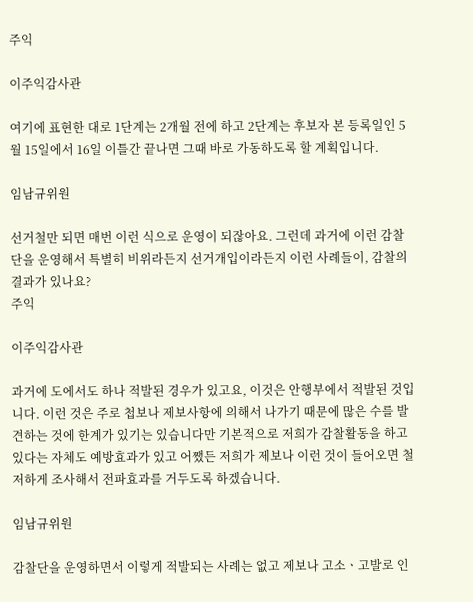주익

이주익감사관

여기에 표현한 대로 1단계는 2개월 전에 하고 2단계는 후보자 본 등록일인 5월 15일에서 16일 이틀간 끝나면 그때 바로 가동하도록 할 계획입니다.

임남규위원

선거철만 되면 매번 이런 식으로 운영이 되잖아요. 그런데 과거에 이런 감찰단을 운영해서 특별히 비위라든지 선거개입이라든지 이런 사례들이, 감찰의 결과가 있나요?
주익

이주익감사관

과거에 도에서도 하나 적발된 경우가 있고요, 이것은 안행부에서 적발된 것입니다. 이런 것은 주로 첩보나 제보사항에 의해서 나가기 때문에 많은 수를 발견하는 것에 한계가 있기는 있습니다만 기본적으로 저희가 감찰활동을 하고 있다는 자체도 예방효과가 있고 어쨌든 저희가 제보나 이런 것이 들어오면 철저하게 조사해서 전파효과를 거두도록 하겠습니다.

임남규위원

감찰단을 운영하면서 이렇게 적발되는 사례는 없고 제보나 고소ㆍ고발로 인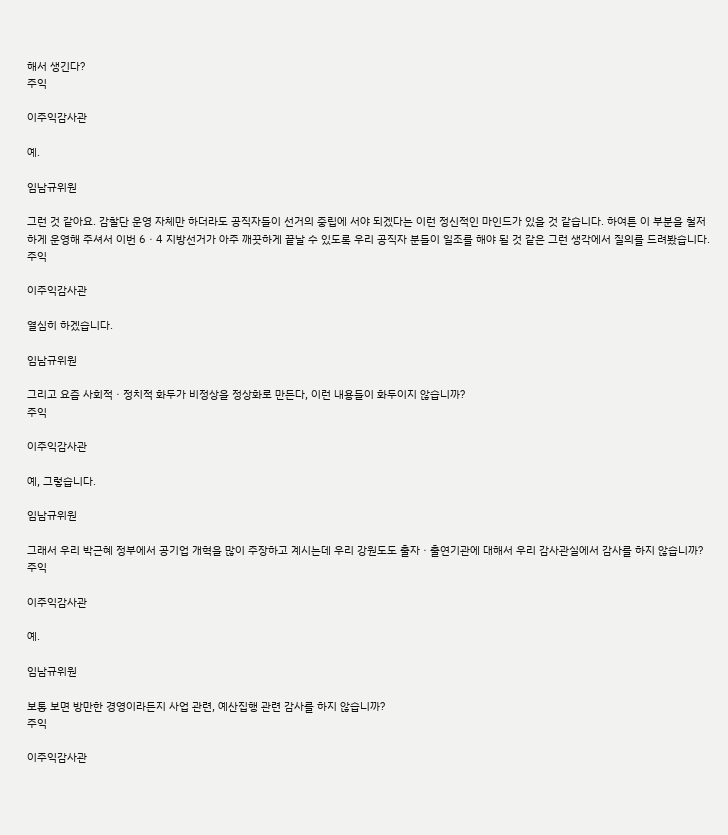해서 생긴다?
주익

이주익감사관

예.

임남규위원

그런 것 같아요. 감찰단 운영 자체만 하더라도 공직자들이 선거의 중립에 서야 되겠다는 이런 정신적인 마인드가 있을 것 같습니다. 하여튼 이 부분을 철저하게 운영해 주셔서 이번 6ㆍ4 지방선거가 아주 깨끗하게 끝날 수 있도록 우리 공직자 분들이 일조를 해야 될 것 같은 그런 생각에서 질의를 드려봤습니다.
주익

이주익감사관

열심히 하겠습니다.

임남규위원

그리고 요즘 사회적ㆍ정치적 화두가 비정상을 정상화로 만든다, 이런 내용들이 화두이지 않습니까?
주익

이주익감사관

예, 그렇습니다.

임남규위원

그래서 우리 박근혜 정부에서 공기업 개혁을 많이 주장하고 계시는데 우리 강원도도 출자ㆍ출연기관에 대해서 우리 감사관실에서 감사를 하지 않습니까?
주익

이주익감사관

예.

임남규위원

보통 보면 방만한 경영이라든지 사업 관련, 예산집행 관련 감사를 하지 않습니까?
주익

이주익감사관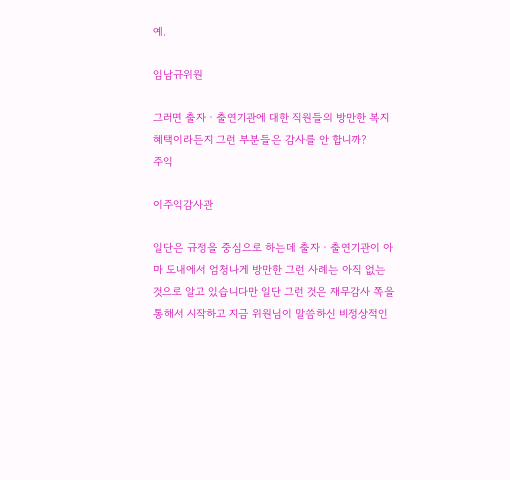예.

임남규위원

그러면 출자ㆍ출연기관에 대한 직원들의 방만한 복지혜택이라든지 그런 부분들은 감사를 안 합니까?
주익

이주익감사관

일단은 규정을 중심으로 하는데 출자ㆍ출연기관이 아마 도내에서 엄청나게 방만한 그런 사례는 아직 없는 것으로 알고 있습니다만 일단 그런 것은 재무감사 쪽을 통해서 시작하고 지금 위원님이 말씀하신 비정상적인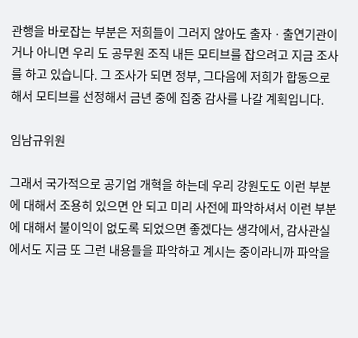관행을 바로잡는 부분은 저희들이 그러지 않아도 출자ㆍ출연기관이거나 아니면 우리 도 공무원 조직 내든 모티브를 잡으려고 지금 조사를 하고 있습니다. 그 조사가 되면 정부, 그다음에 저희가 합동으로 해서 모티브를 선정해서 금년 중에 집중 감사를 나갈 계획입니다.

임남규위원

그래서 국가적으로 공기업 개혁을 하는데 우리 강원도도 이런 부분에 대해서 조용히 있으면 안 되고 미리 사전에 파악하셔서 이런 부분에 대해서 불이익이 없도록 되었으면 좋겠다는 생각에서, 감사관실에서도 지금 또 그런 내용들을 파악하고 계시는 중이라니까 파악을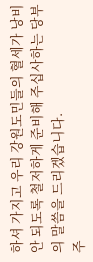하셔 가지고 우리 강원도민들의 혈세가 낭비 안 되도록 철저하게 준비해 주십사하는 당부의 말씀을 드리겠습니다.
주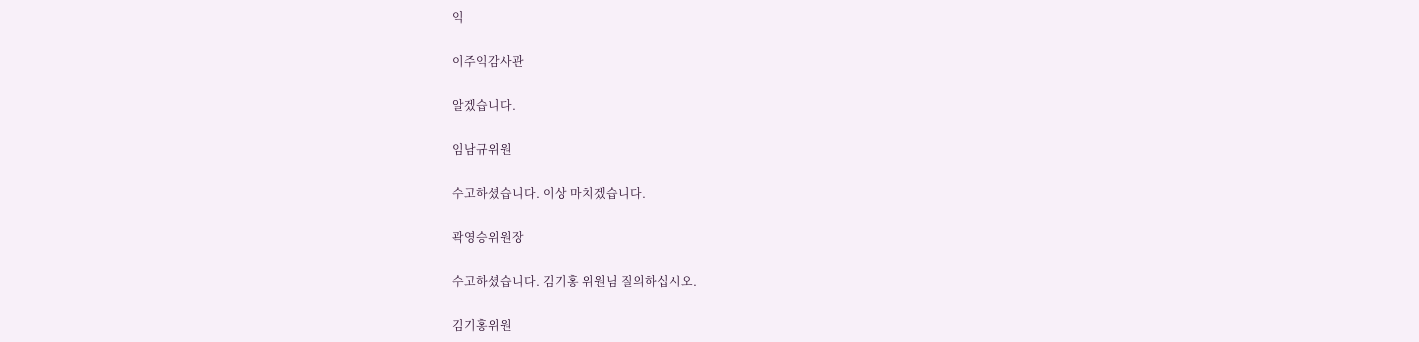익

이주익감사관

알겠습니다.

임남규위원

수고하셨습니다. 이상 마치겠습니다.

곽영승위원장

수고하셨습니다. 김기홍 위원님 질의하십시오.

김기홍위원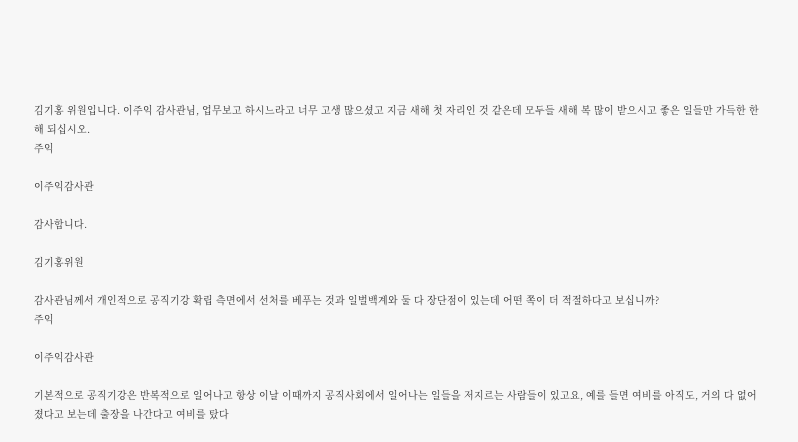김기홍 위원입니다. 이주익 감사관님, 업무보고 하시느라고 너무 고생 많으셨고 지금 새해 첫 자리인 것 같은데 모두들 새해 복 많이 받으시고 좋은 일들만 가득한 한 해 되십시오.
주익

이주익감사관

감사합니다.

김기홍위원

감사관님께서 개인적으로 공직기강 확립 측면에서 선처를 베푸는 것과 일벌백계와 둘 다 장단점이 있는데 어떤 쪽이 더 적절하다고 보십니까?
주익

이주익감사관

기본적으로 공직기강은 반복적으로 일어나고 항상 이날 이때까지 공직사회에서 일어나는 일들을 저지르는 사람들이 있고요, 예를 들면 여비를 아직도, 거의 다 없어졌다고 보는데 출장을 나간다고 여비를 탔다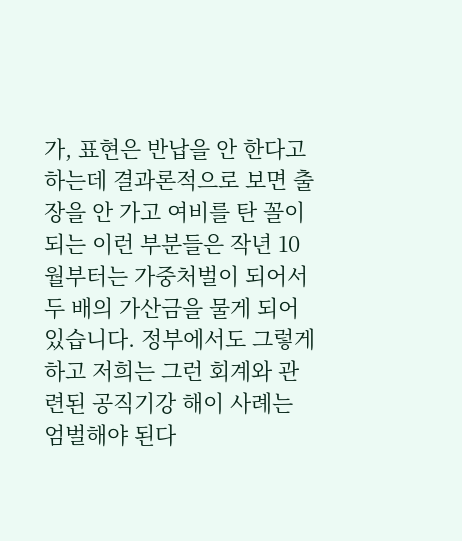가, 표현은 반납을 안 한다고 하는데 결과론적으로 보면 출장을 안 가고 여비를 탄 꼴이 되는 이런 부분들은 작년 10월부터는 가중처벌이 되어서 두 배의 가산금을 물게 되어 있습니다. 정부에서도 그렇게 하고 저희는 그런 회계와 관련된 공직기강 해이 사례는 엄벌해야 된다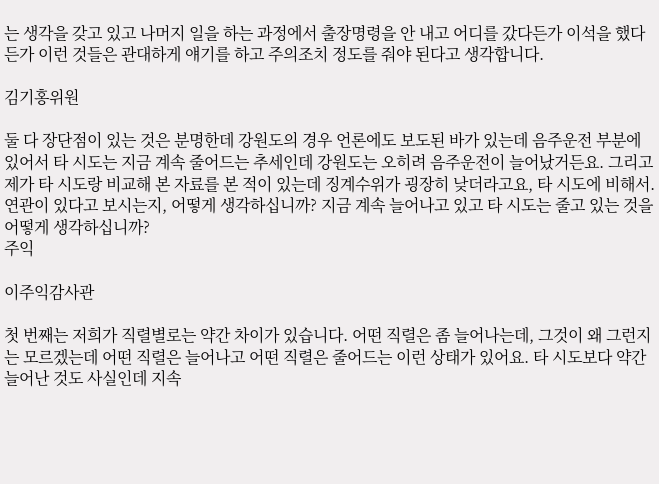는 생각을 갖고 있고 나머지 일을 하는 과정에서 출장명령을 안 내고 어디를 갔다든가 이석을 했다든가 이런 것들은 관대하게 얘기를 하고 주의조치 정도를 줘야 된다고 생각합니다.

김기홍위원

둘 다 장단점이 있는 것은 분명한데 강원도의 경우 언론에도 보도된 바가 있는데 음주운전 부분에 있어서 타 시도는 지금 계속 줄어드는 추세인데 강원도는 오히려 음주운전이 늘어났거든요. 그리고 제가 타 시도랑 비교해 본 자료를 본 적이 있는데 징계수위가 굉장히 낮더라고요, 타 시도에 비해서. 연관이 있다고 보시는지, 어떻게 생각하십니까? 지금 계속 늘어나고 있고 타 시도는 줄고 있는 것을 어떻게 생각하십니까?
주익

이주익감사관

첫 번째는 저희가 직렬별로는 약간 차이가 있습니다. 어떤 직렬은 좀 늘어나는데, 그것이 왜 그런지는 모르겠는데 어떤 직렬은 늘어나고 어떤 직렬은 줄어드는 이런 상태가 있어요. 타 시도보다 약간 늘어난 것도 사실인데 지속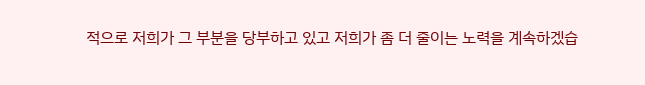적으로 저희가 그 부분을 당부하고 있고 저희가 좀 더 줄이는 노력을 계속하겠습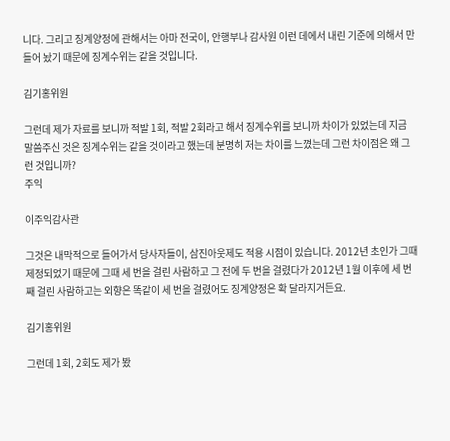니다. 그리고 징계양정에 관해서는 아마 전국이, 안행부나 감사원 이런 데에서 내린 기준에 의해서 만들어 놨기 때문에 징계수위는 같을 것입니다.

김기홍위원

그런데 제가 자료를 보니까 적발 1회, 적발 2회라고 해서 징계수위를 보니까 차이가 있었는데 지금 말씀주신 것은 징계수위는 같을 것이라고 했는데 분명히 저는 차이를 느꼈는데 그런 차이점은 왜 그런 것입니까?
주익

이주익감사관

그것은 내막적으로 들어가서 당사자들이, 삼진아웃제도 적용 시점이 있습니다. 2012년 초인가 그때 제정되었기 때문에 그때 세 번을 걸린 사람하고 그 전에 두 번을 걸렸다가 2012년 1월 이후에 세 번째 걸린 사람하고는 외향은 똑같이 세 번을 걸렸어도 징계양정은 확 달라지거든요.

김기홍위원

그런데 1회, 2회도 제가 봤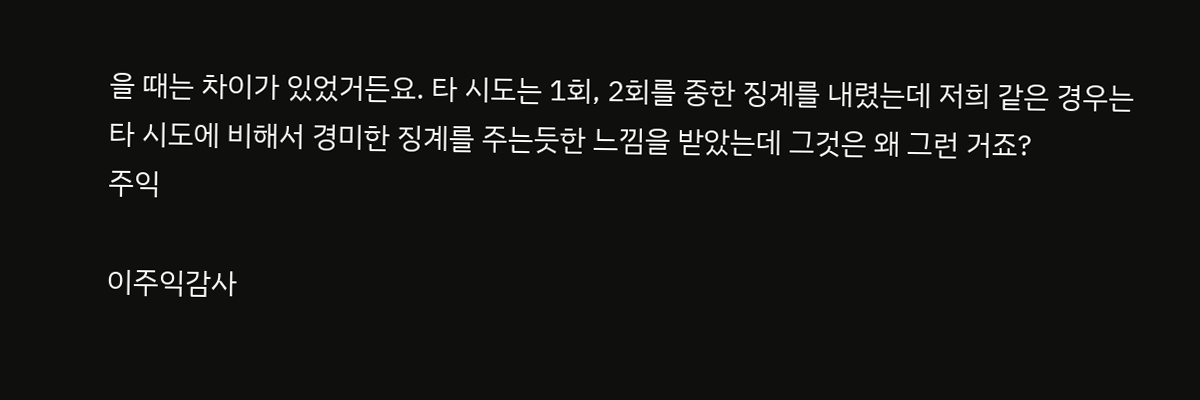을 때는 차이가 있었거든요. 타 시도는 1회, 2회를 중한 징계를 내렸는데 저희 같은 경우는 타 시도에 비해서 경미한 징계를 주는듯한 느낌을 받았는데 그것은 왜 그런 거죠?
주익

이주익감사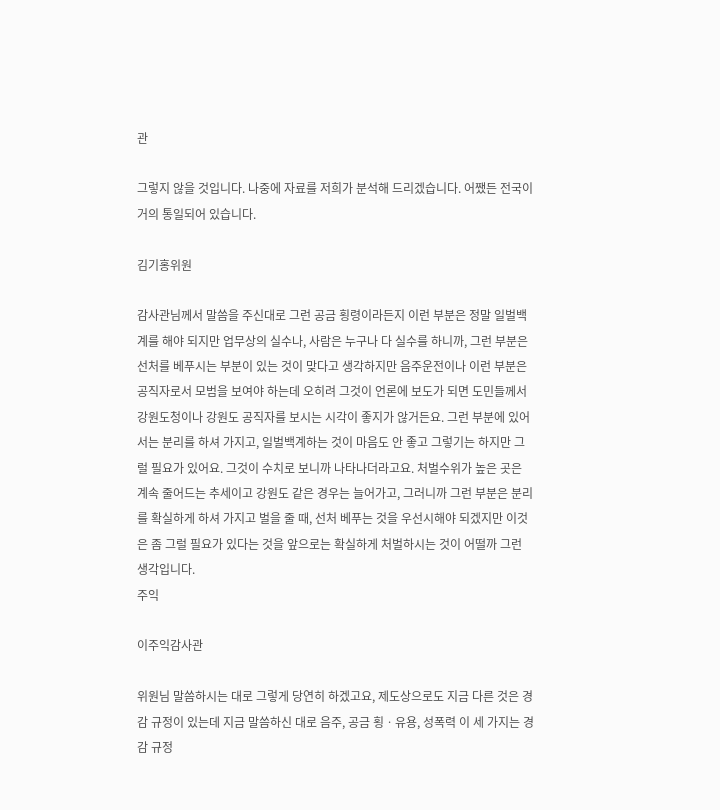관

그렇지 않을 것입니다. 나중에 자료를 저희가 분석해 드리겠습니다. 어쨌든 전국이 거의 통일되어 있습니다.

김기홍위원

감사관님께서 말씀을 주신대로 그런 공금 횡령이라든지 이런 부분은 정말 일벌백계를 해야 되지만 업무상의 실수나, 사람은 누구나 다 실수를 하니까, 그런 부분은 선처를 베푸시는 부분이 있는 것이 맞다고 생각하지만 음주운전이나 이런 부분은 공직자로서 모범을 보여야 하는데 오히려 그것이 언론에 보도가 되면 도민들께서 강원도청이나 강원도 공직자를 보시는 시각이 좋지가 않거든요. 그런 부분에 있어서는 분리를 하셔 가지고, 일벌백계하는 것이 마음도 안 좋고 그렇기는 하지만 그럴 필요가 있어요. 그것이 수치로 보니까 나타나더라고요. 처벌수위가 높은 곳은 계속 줄어드는 추세이고 강원도 같은 경우는 늘어가고, 그러니까 그런 부분은 분리를 확실하게 하셔 가지고 벌을 줄 때, 선처 베푸는 것을 우선시해야 되겠지만 이것은 좀 그럴 필요가 있다는 것을 앞으로는 확실하게 처벌하시는 것이 어떨까 그런 생각입니다.
주익

이주익감사관

위원님 말씀하시는 대로 그렇게 당연히 하겠고요, 제도상으로도 지금 다른 것은 경감 규정이 있는데 지금 말씀하신 대로 음주, 공금 횡ㆍ유용, 성폭력 이 세 가지는 경감 규정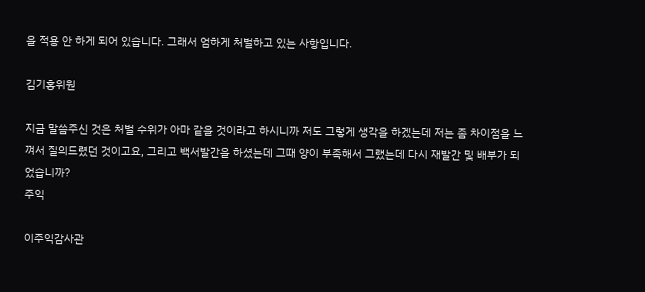을 적용 안 하게 되어 있습니다. 그래서 엄하게 처벌하고 있는 사항입니다.

김기홍위원

지금 말씀주신 것은 처벌 수위가 아마 같을 것이라고 하시니까 저도 그렇게 생각을 하겠는데 저는 좀 차이점을 느껴서 질의드렸던 것이고요, 그리고 백서발간을 하셨는데 그때 양이 부족해서 그랬는데 다시 재발간 및 배부가 되었습니까?
주익

이주익감사관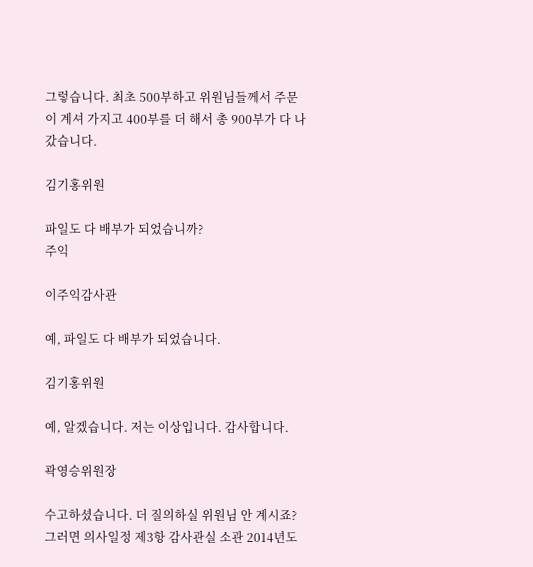그렇습니다. 최초 500부하고 위원님들께서 주문이 계셔 가지고 400부를 더 해서 총 900부가 다 나갔습니다.

김기홍위원

파일도 다 배부가 되었습니까?
주익

이주익감사관

예, 파일도 다 배부가 되었습니다.

김기홍위원

예, 알겠습니다. 저는 이상입니다. 감사합니다.

곽영승위원장

수고하셨습니다. 더 질의하실 위원님 안 계시죠? 그러면 의사일정 제3항 감사관실 소관 2014년도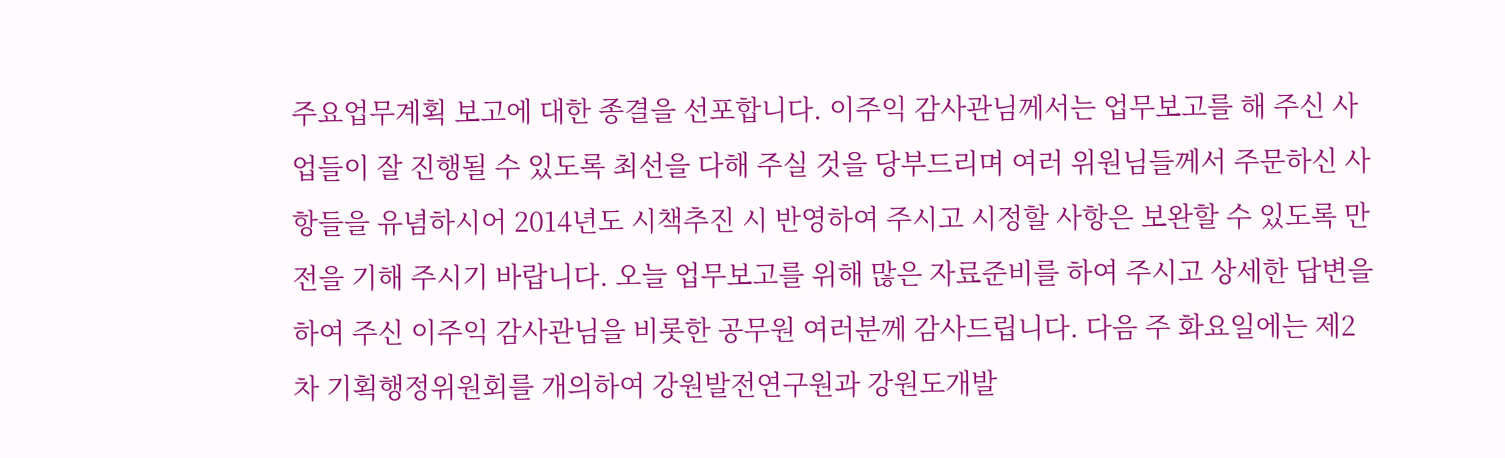주요업무계획 보고에 대한 종결을 선포합니다. 이주익 감사관님께서는 업무보고를 해 주신 사업들이 잘 진행될 수 있도록 최선을 다해 주실 것을 당부드리며 여러 위원님들께서 주문하신 사항들을 유념하시어 2014년도 시책추진 시 반영하여 주시고 시정할 사항은 보완할 수 있도록 만전을 기해 주시기 바랍니다. 오늘 업무보고를 위해 많은 자료준비를 하여 주시고 상세한 답변을 하여 주신 이주익 감사관님을 비롯한 공무원 여러분께 감사드립니다. 다음 주 화요일에는 제2차 기획행정위원회를 개의하여 강원발전연구원과 강원도개발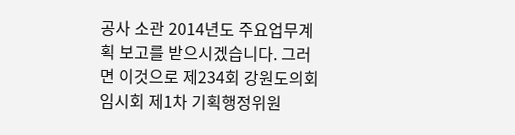공사 소관 2014년도 주요업무계획 보고를 받으시겠습니다. 그러면 이것으로 제234회 강원도의회 임시회 제1차 기획행정위원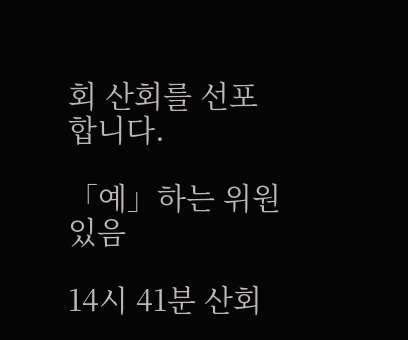회 산회를 선포합니다.

「예」하는 위원 있음

14시 41분 산회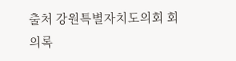출처 강원특별자치도의회 회의록